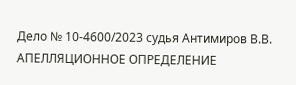Дело № 10-4600/2023 судья Антимиров В.В.
АПЕЛЛЯЦИОННОЕ ОПРЕДЕЛЕНИЕ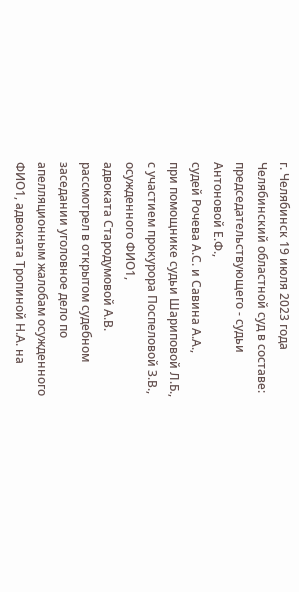г. Челябинск 19 июля 2023 года
Челябинский областной суд в составе:
председательствующего - судьи Антоновой Е.Ф.,
судей Рочева А.С. и Савина А.А.,
при помощнике судьи Шариповой Л.Б.,
с участием прокурора Поспеловой З.В.,
осужденного ФИО1,
адвоката Стародумовой А.В.
рассмотрел в открытом судебном заседании уголовное дело по апелляционным жалобам осужденного ФИО1, адвоката Тропиной Н.А. на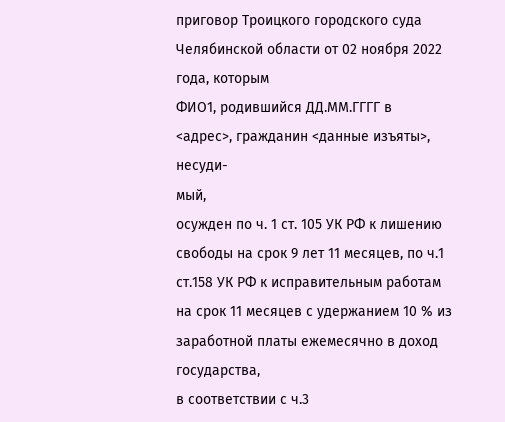приговор Троицкого городского суда Челябинской области от 02 ноября 2022 года, которым
ФИО1, родившийся ДД.ММ.ГГГГ в
<адрес>, гражданин <данные изъяты>, несуди-
мый,
осужден по ч. 1 ст. 105 УК РФ к лишению свободы на срок 9 лет 11 месяцев, по ч.1 ст.158 УК РФ к исправительным работам на срок 11 месяцев с удержанием 10 % из заработной платы ежемесячно в доход государства,
в соответствии с ч.3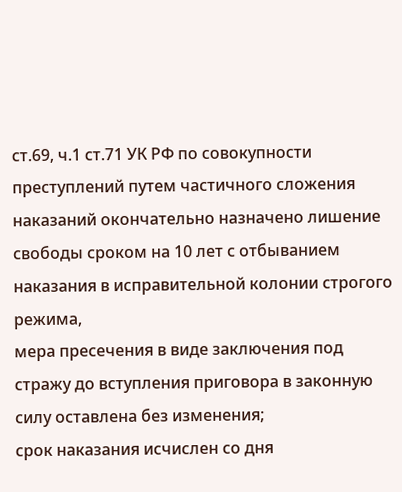ст.69, ч.1 ст.71 УК РФ по совокупности преступлений путем частичного сложения наказаний окончательно назначено лишение свободы сроком на 10 лет с отбыванием наказания в исправительной колонии строгого режима,
мера пресечения в виде заключения под стражу до вступления приговора в законную силу оставлена без изменения;
срок наказания исчислен со дня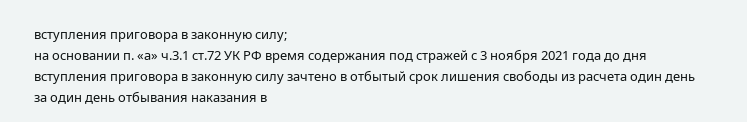вступления приговора в законную силу;
на основании п. «а» ч.3.1 ст.72 УК РФ время содержания под стражей с 3 ноября 2021 года до дня вступления приговора в законную силу зачтено в отбытый срок лишения свободы из расчета один день за один день отбывания наказания в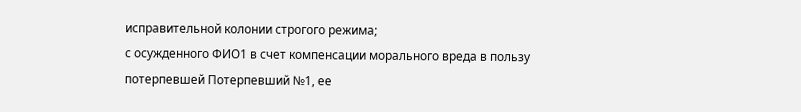исправительной колонии строгого режима;
с осужденного ФИО1 в счет компенсации морального вреда в пользу потерпевшей Потерпевший №1, ее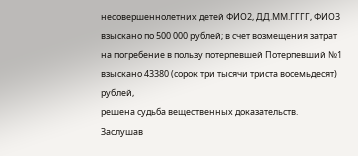несовершеннолетних детей ФИО2, ДД.ММ.ГГГГ, ФИО3 взыскано по 500 000 рублей; в счет возмещения затрат на погребение в пользу потерпевшей Потерпевший №1 взыскано 43380 (сорок три тысячи триста восемьдесят) рублей,
решена судьба вещественных доказательств.
Заслушав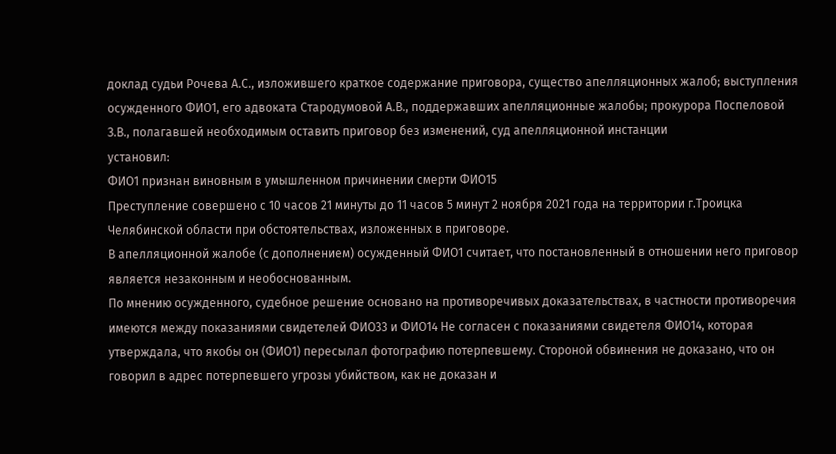доклад судьи Рочева А.С., изложившего краткое содержание приговора, существо апелляционных жалоб; выступления осужденного ФИО1, его адвоката Стародумовой А.В., поддержавших апелляционные жалобы; прокурора Поспеловой З.В., полагавшей необходимым оставить приговор без изменений, суд апелляционной инстанции
установил:
ФИО1 признан виновным в умышленном причинении смерти ФИО15
Преступление совершено с 10 часов 21 минуты до 11 часов 5 минут 2 ноября 2021 года на территории г.Троицка Челябинской области при обстоятельствах, изложенных в приговоре.
В апелляционной жалобе (с дополнением) осужденный ФИО1 считает, что постановленный в отношении него приговор является незаконным и необоснованным.
По мнению осужденного, судебное решение основано на противоречивых доказательствах, в частности противоречия имеются между показаниями свидетелей ФИО33 и ФИО14 Не согласен с показаниями свидетеля ФИО14, которая утверждала, что якобы он (ФИО1) пересылал фотографию потерпевшему. Стороной обвинения не доказано, что он говорил в адрес потерпевшего угрозы убийством, как не доказан и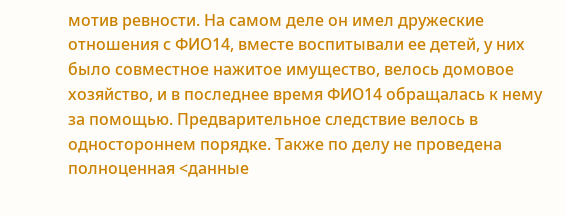мотив ревности. На самом деле он имел дружеские отношения с ФИО14, вместе воспитывали ее детей, у них было совместное нажитое имущество, велось домовое хозяйство, и в последнее время ФИО14 обращалась к нему за помощью. Предварительное следствие велось в одностороннем порядке. Также по делу не проведена полноценная <данные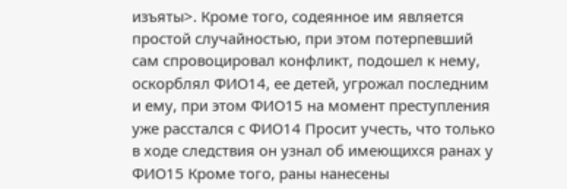изъяты>. Кроме того, содеянное им является простой случайностью, при этом потерпевший сам спровоцировал конфликт, подошел к нему, оскорблял ФИО14, ее детей, угрожал последним и ему, при этом ФИО15 на момент преступления уже расстался с ФИО14 Просит учесть, что только в ходе следствия он узнал об имеющихся ранах у ФИО15 Кроме того, раны нанесены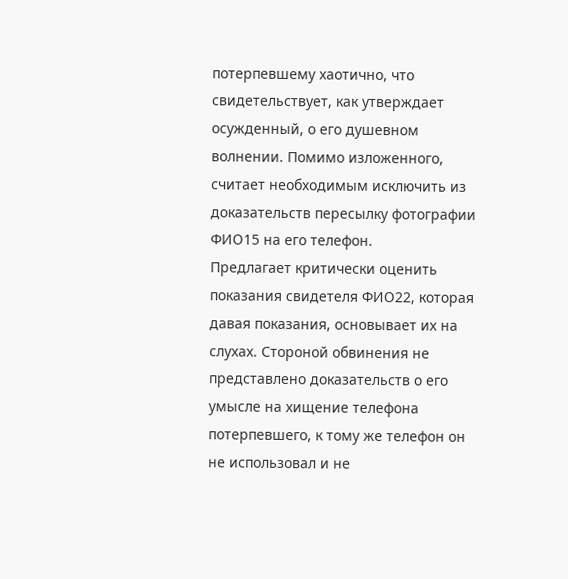потерпевшему хаотично, что свидетельствует, как утверждает осужденный, о его душевном волнении. Помимо изложенного, считает необходимым исключить из доказательств пересылку фотографии ФИО15 на его телефон.
Предлагает критически оценить показания свидетеля ФИО22, которая давая показания, основывает их на слухах. Стороной обвинения не представлено доказательств о его умысле на хищение телефона потерпевшего, к тому же телефон он не использовал и не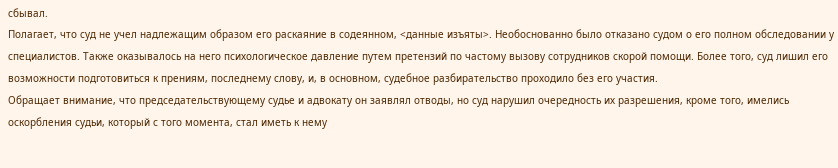сбывал.
Полагает, что суд не учел надлежащим образом его раскаяние в содеянном, <данные изъяты>. Необоснованно было отказано судом о его полном обследовании у специалистов. Также оказывалось на него психологическое давление путем претензий по частому вызову сотрудников скорой помощи. Более того, суд лишил его возможности подготовиться к прениям, последнему слову, и, в основном, судебное разбирательство проходило без его участия.
Обращает внимание, что председательствующему судье и адвокату он заявлял отводы, но суд нарушил очередность их разрешения, кроме того, имелись оскорбления судьи, который с того момента, стал иметь к нему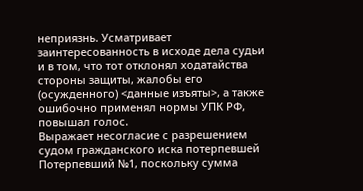неприязнь. Усматривает заинтересованность в исходе дела судьи и в том, что тот отклонял ходатайства стороны защиты, жалобы его (осужденного) <данные изъяты>, а также ошибочно применял нормы УПК РФ, повышал голос.
Выражает несогласие с разрешением судом гражданского иска потерпевшей Потерпевший №1, поскольку сумма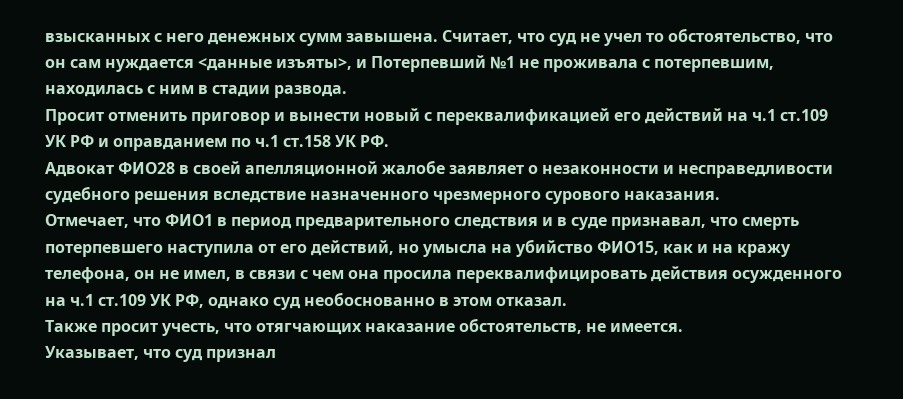взысканных с него денежных сумм завышена. Считает, что суд не учел то обстоятельство, что он сам нуждается <данные изъяты>, и Потерпевший №1 не проживала с потерпевшим, находилась с ним в стадии развода.
Просит отменить приговор и вынести новый с переквалификацией его действий на ч.1 ст.109 УК РФ и оправданием по ч.1 ст.158 УК РФ.
Адвокат ФИО28 в своей апелляционной жалобе заявляет о незаконности и несправедливости судебного решения вследствие назначенного чрезмерного сурового наказания.
Отмечает, что ФИО1 в период предварительного следствия и в суде признавал, что смерть потерпевшего наступила от его действий, но умысла на убийство ФИО15, как и на кражу телефона, он не имел, в связи с чем она просила переквалифицировать действия осужденного на ч.1 ст.109 УК РФ, однако суд необоснованно в этом отказал.
Также просит учесть, что отягчающих наказание обстоятельств, не имеется.
Указывает, что суд признал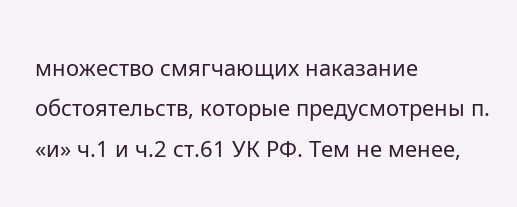множество смягчающих наказание обстоятельств, которые предусмотрены п. «и» ч.1 и ч.2 ст.61 УК РФ. Тем не менее,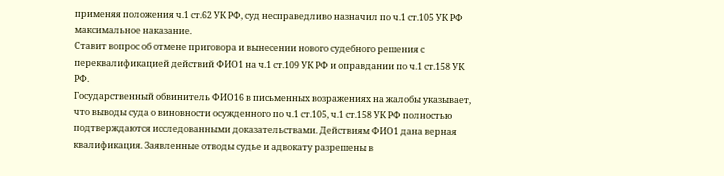применяя положения ч.1 ст.62 УК РФ, суд несправедливо назначил по ч.1 ст.105 УК РФ максимальное наказание.
Ставит вопрос об отмене приговора и вынесении нового судебного решения с переквалификацией действий ФИО1 на ч.1 ст.109 УК РФ и оправдании по ч.1 ст.158 УК РФ.
Государственный обвинитель ФИО16 в письменных возражениях на жалобы указывает, что выводы суда о виновности осужденного по ч.1 ст.105, ч.1 ст.158 УК РФ полностью подтверждаются исследованными доказательствами. Действиям ФИО1 дана верная квалификация. Заявленные отводы судье и адвокату разрешены в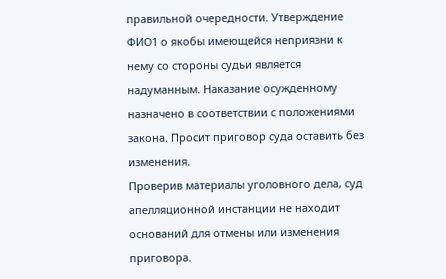правильной очередности. Утверждение ФИО1 о якобы имеющейся неприязни к нему со стороны судьи является надуманным. Наказание осужденному назначено в соответствии с положениями закона. Просит приговор суда оставить без изменения.
Проверив материалы уголовного дела, суд апелляционной инстанции не находит оснований для отмены или изменения приговора.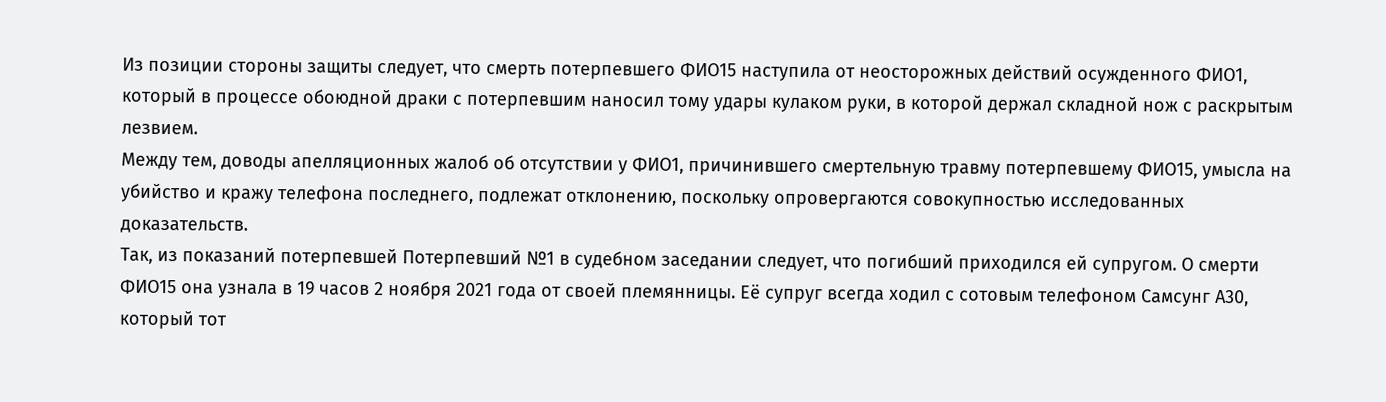Из позиции стороны защиты следует, что смерть потерпевшего ФИО15 наступила от неосторожных действий осужденного ФИО1, который в процессе обоюдной драки с потерпевшим наносил тому удары кулаком руки, в которой держал складной нож с раскрытым лезвием.
Между тем, доводы апелляционных жалоб об отсутствии у ФИО1, причинившего смертельную травму потерпевшему ФИО15, умысла на убийство и кражу телефона последнего, подлежат отклонению, поскольку опровергаются совокупностью исследованных доказательств.
Так, из показаний потерпевшей Потерпевший №1 в судебном заседании следует, что погибший приходился ей супругом. О смерти ФИО15 она узнала в 19 часов 2 ноября 2021 года от своей племянницы. Её супруг всегда ходил с сотовым телефоном Самсунг А30, который тот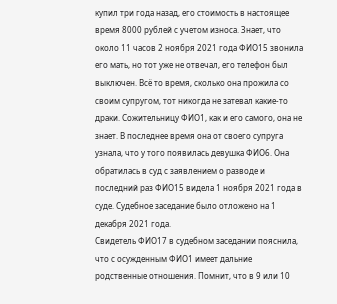купил три года назад, его стоимость в настоящее время 8000 рублей с учетом износа. Знает, что около 11 часов 2 ноября 2021 года ФИО15 звонила его мать, но тот уже не отвечал, его телефон был выключен. Всё то время, сколько она прожила со своим супругом, тот никогда не затевал какие-то драки. Сожительницу ФИО1, как и его самого, она не знает. В последнее время она от своего супруга узнала, что у того появилась девушка ФИО6. Она обратилась в суд с заявлением о разводе и последний раз ФИО15 видела 1 ноября 2021 года в суде. Судебное заседание было отложено на 1 декабря 2021 года.
Свидетель ФИО17 в судебном заседании пояснила, что с осужденным ФИО1 имеет дальние родственные отношения. Помнит, что в 9 или 10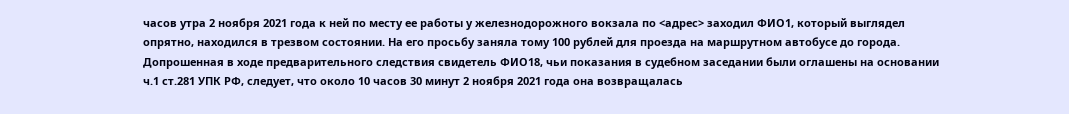часов утра 2 ноября 2021 года к ней по месту ее работы у железнодорожного вокзала по <адрес> заходил ФИО1, который выглядел опрятно, находился в трезвом состоянии. На его просьбу заняла тому 100 рублей для проезда на маршрутном автобусе до города.
Допрошенная в ходе предварительного следствия свидетель ФИО18, чьи показания в судебном заседании были оглашены на основании ч.1 ст.281 УПК РФ, следует, что около 10 часов 30 минут 2 ноября 2021 года она возвращалась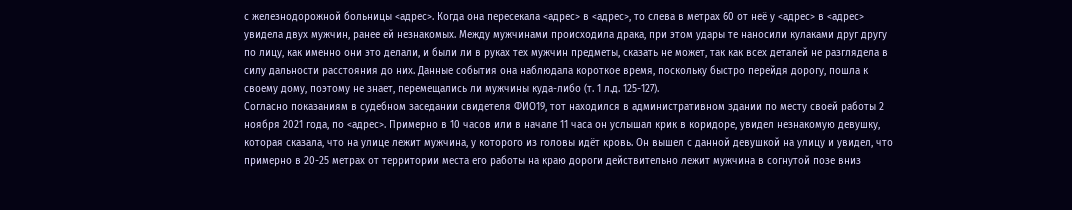с железнодорожной больницы <адрес>. Когда она пересекала <адрес> в <адрес>, то слева в метрах 60 от неё у <адрес> в <адрес> увидела двух мужчин, ранее ей незнакомых. Между мужчинами происходила драка, при этом удары те наносили кулаками друг другу по лицу, как именно они это делали, и были ли в руках тех мужчин предметы, сказать не может, так как всех деталей не разглядела в силу дальности расстояния до них. Данные события она наблюдала короткое время, поскольку быстро перейдя дорогу, пошла к своему дому, поэтому не знает, перемещались ли мужчины куда-либо (т. 1 л.д. 125-127).
Согласно показаниям в судебном заседании свидетеля ФИО19, тот находился в административном здании по месту своей работы 2 ноября 2021 года, по <адрес>. Примерно в 10 часов или в начале 11 часа он услышал крик в коридоре, увидел незнакомую девушку, которая сказала, что на улице лежит мужчина, у которого из головы идёт кровь. Он вышел с данной девушкой на улицу и увидел, что примерно в 20-25 метрах от территории места его работы на краю дороги действительно лежит мужчина в согнутой позе вниз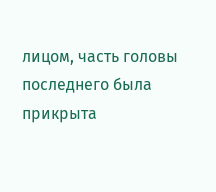лицом, часть головы последнего была прикрыта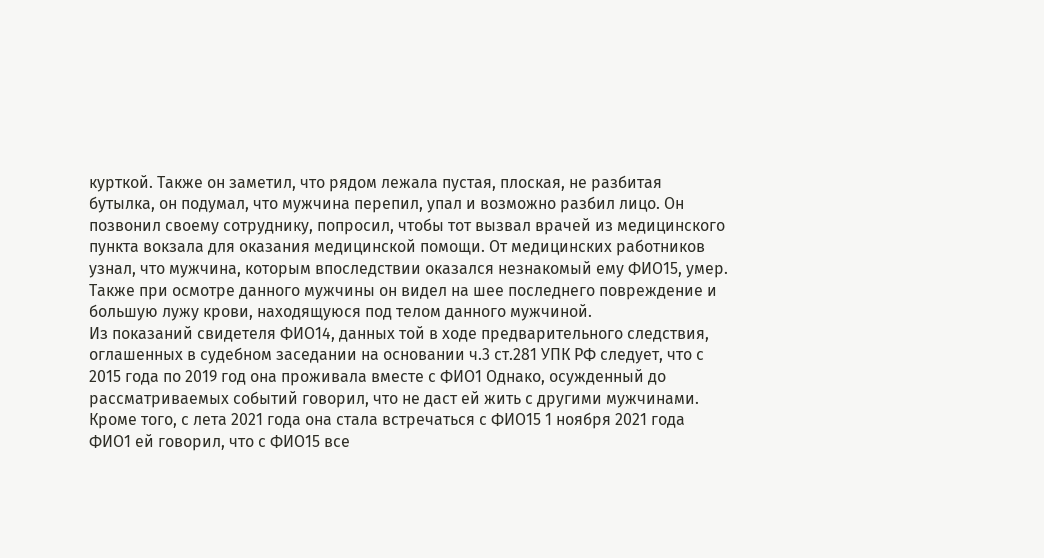курткой. Также он заметил, что рядом лежала пустая, плоская, не разбитая бутылка, он подумал, что мужчина перепил, упал и возможно разбил лицо. Он позвонил своему сотруднику, попросил, чтобы тот вызвал врачей из медицинского пункта вокзала для оказания медицинской помощи. От медицинских работников узнал, что мужчина, которым впоследствии оказался незнакомый ему ФИО15, умер. Также при осмотре данного мужчины он видел на шее последнего повреждение и большую лужу крови, находящуюся под телом данного мужчиной.
Из показаний свидетеля ФИО14, данных той в ходе предварительного следствия, оглашенных в судебном заседании на основании ч.3 ст.281 УПК РФ следует, что с 2015 года по 2019 год она проживала вместе с ФИО1 Однако, осужденный до рассматриваемых событий говорил, что не даст ей жить с другими мужчинами. Кроме того, с лета 2021 года она стала встречаться с ФИО15 1 ноября 2021 года ФИО1 ей говорил, что с ФИО15 все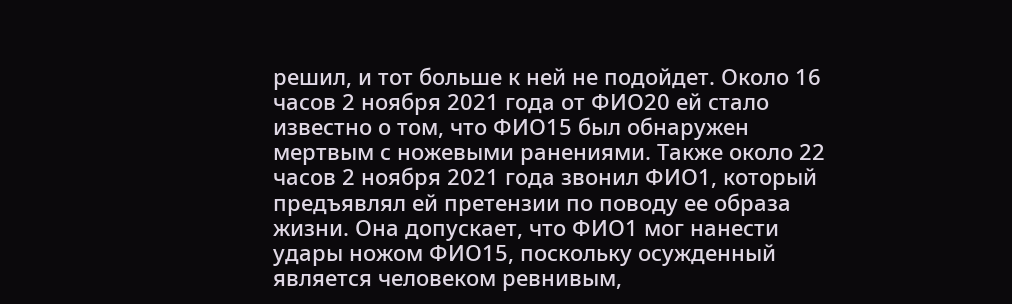решил, и тот больше к ней не подойдет. Около 16 часов 2 ноября 2021 года от ФИО20 ей стало известно о том, что ФИО15 был обнаружен мертвым с ножевыми ранениями. Также около 22 часов 2 ноября 2021 года звонил ФИО1, который предъявлял ей претензии по поводу ее образа жизни. Она допускает, что ФИО1 мог нанести удары ножом ФИО15, поскольку осужденный является человеком ревнивым,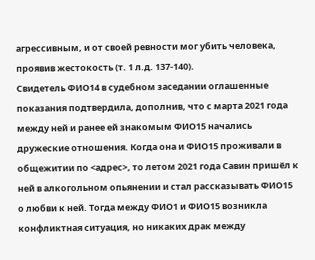агрессивным, и от своей ревности мог убить человека, проявив жестокость (т. 1 л.д. 137-140).
Свидетель ФИО14 в судебном заседании оглашенные показания подтвердила, дополнив, что с марта 2021 года между ней и ранее ей знакомым ФИО15 начались дружеские отношения. Когда она и ФИО15 проживали в общежитии по <адрес>, то летом 2021 года Савин пришёл к ней в алкогольном опьянении и стал рассказывать ФИО15 о любви к ней. Тогда между ФИО1 и ФИО15 возникла конфликтная ситуация, но никаких драк между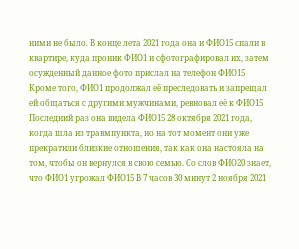ними не было. В конце лета 2021 года она и ФИО15 спали в квартире, куда проник ФИО1 и сфотографировал их, затем осужденный данное фото прислал на телефон ФИО15 Кроме того, ФИО1 продолжал её преследовать и запрещал ей общаться с другими мужчинами, ревновал её к ФИО15 Последний раз она видела ФИО15 28 октября 2021 года, когда шла из травмпункта, но на тот момент они уже прекратили близкие отношения, так как она настояла на том, чтобы он вернулся в свою семью. Со слов ФИО20 знает, что ФИО1 угрожал ФИО15 В 7 часов 30 минут 2 ноября 2021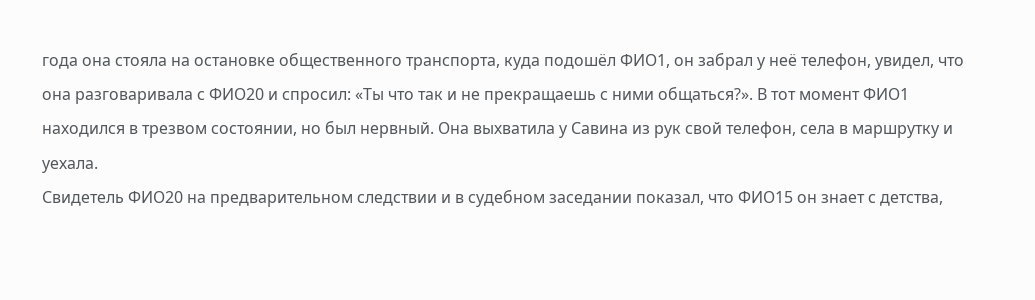года она стояла на остановке общественного транспорта, куда подошёл ФИО1, он забрал у неё телефон, увидел, что она разговаривала с ФИО20 и спросил: «Ты что так и не прекращаешь с ними общаться?». В тот момент ФИО1 находился в трезвом состоянии, но был нервный. Она выхватила у Савина из рук свой телефон, села в маршрутку и уехала.
Свидетель ФИО20 на предварительном следствии и в судебном заседании показал, что ФИО15 он знает с детства,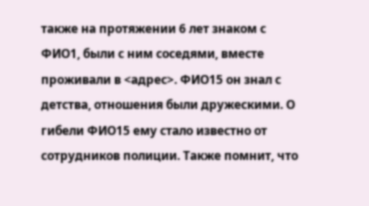также на протяжении 6 лет знаком с ФИО1, были с ним соседями, вместе проживали в <адрес>. ФИО15 он знал с детства, отношения были дружескими. О гибели ФИО15 ему стало известно от сотрудников полиции. Также помнит, что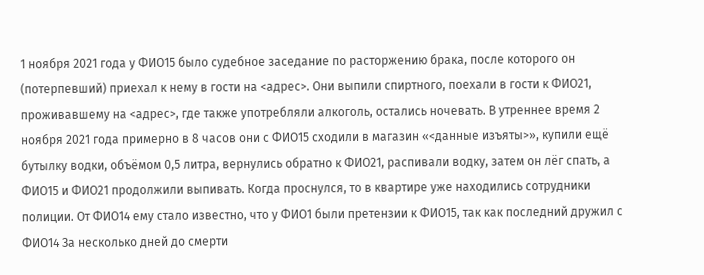1 ноября 2021 года у ФИО15 было судебное заседание по расторжению брака, после которого он (потерпевший) приехал к нему в гости на <адрес>. Они выпили спиртного, поехали в гости к ФИО21, проживавшему на <адрес>, где также употребляли алкоголь, остались ночевать. В утреннее время 2 ноября 2021 года примерно в 8 часов они с ФИО15 сходили в магазин «<данные изъяты>», купили ещё бутылку водки, объёмом 0,5 литра, вернулись обратно к ФИО21, распивали водку, затем он лёг спать, а ФИО15 и ФИО21 продолжили выпивать. Когда проснулся, то в квартире уже находились сотрудники полиции. От ФИО14 ему стало известно, что у ФИО1 были претензии к ФИО15, так как последний дружил с ФИО14 За несколько дней до смерти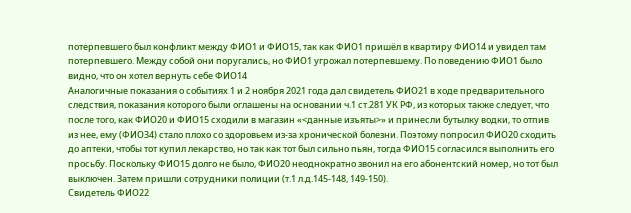потерпевшего был конфликт между ФИО1 и ФИО15, так как ФИО1 пришёл в квартиру ФИО14 и увидел там потерпевшего. Между собой они поругались, но ФИО1 угрожал потерпевшему. По поведению ФИО1 было видно, что он хотел вернуть себе ФИО14
Аналогичные показания о событиях 1 и 2 ноября 2021 года дал свидетель ФИО21 в ходе предварительного следствия, показания которого были оглашены на основании ч.1 ст.281 УК РФ, из которых также следует, что после того, как ФИО20 и ФИО15 сходили в магазин «<данные изъяты>» и принесли бутылку водки, то отпив из нее, ему (ФИО34) стало плохо со здоровьем из-за хронической болезни. Поэтому попросил ФИО20 сходить до аптеки, чтобы тот купил лекарство, но так как тот был сильно пьян, тогда ФИО15 согласился выполнить его просьбу. Поскольку ФИО15 долго не было, ФИО20 неоднократно звонил на его абонентский номер, но тот был выключен. Затем пришли сотрудники полиции (т.1 л.д.145-148, 149-150).
Свидетель ФИО22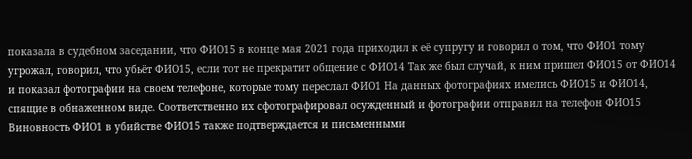показала в судебном заседании, что ФИО15 в конце мая 2021 года приходил к её супругу и говорил о том, что ФИО1 тому угрожал, говорил, что убьёт ФИО15, если тот не прекратит общение с ФИО14 Так же был случай, к ним пришел ФИО15 от ФИО14 и показал фотографии на своем телефоне, которые тому переслал ФИО1 На данных фотографиях имелись ФИО15 и ФИО14, спящие в обнаженном виде. Соответственно их сфотографировал осужденный и фотографии отправил на телефон ФИО15
Виновность ФИО1 в убийстве ФИО15 также подтверждается и письменными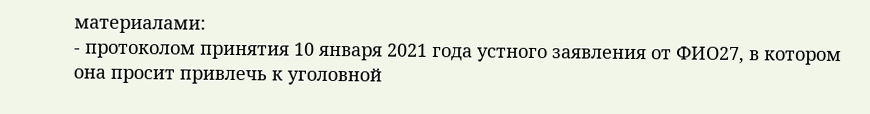материалами:
- протоколом принятия 10 января 2021 года устного заявления от ФИО27, в котором она просит привлечь к уголовной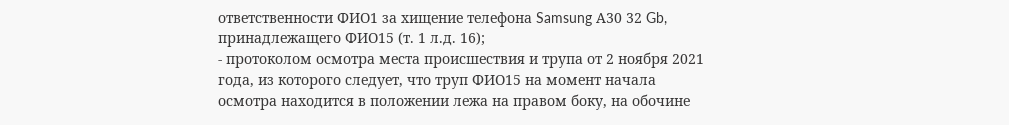ответственности ФИО1 за хищение телефона Samsung А30 32 Gb, принадлежащего ФИО15 (т. 1 л.д. 16);
- протоколом осмотра места происшествия и трупа от 2 ноября 2021 года, из которого следует, что труп ФИО15 на момент начала осмотра находится в положении лежа на правом боку, на обочине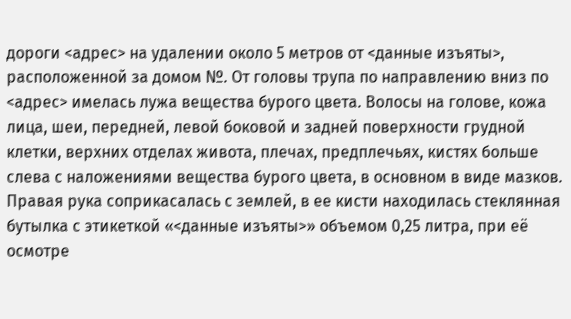дороги <адрес> на удалении около 5 метров от <данные изъяты>, расположенной за домом №. От головы трупа по направлению вниз по <адрес> имелась лужа вещества бурого цвета. Волосы на голове, кожа лица, шеи, передней, левой боковой и задней поверхности грудной клетки, верхних отделах живота, плечах, предплечьях, кистях больше слева с наложениями вещества бурого цвета, в основном в виде мазков. Правая рука соприкасалась с землей, в ее кисти находилась стеклянная бутылка с этикеткой «<данные изъяты>» объемом 0,25 литра, при её осмотре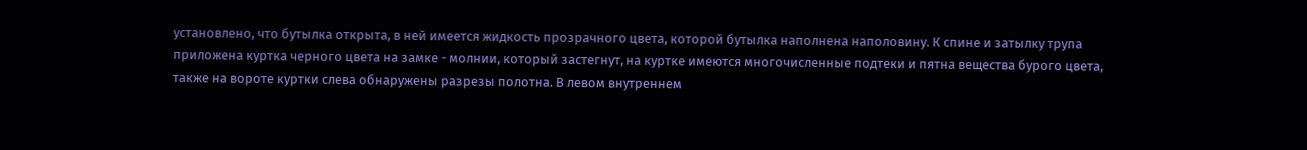установлено, что бутылка открыта, в ней имеется жидкость прозрачного цвета, которой бутылка наполнена наполовину. К спине и затылку трупа приложена куртка черного цвета на замке - молнии, который застегнут, на куртке имеются многочисленные подтеки и пятна вещества бурого цвета, также на вороте куртки слева обнаружены разрезы полотна. В левом внутреннем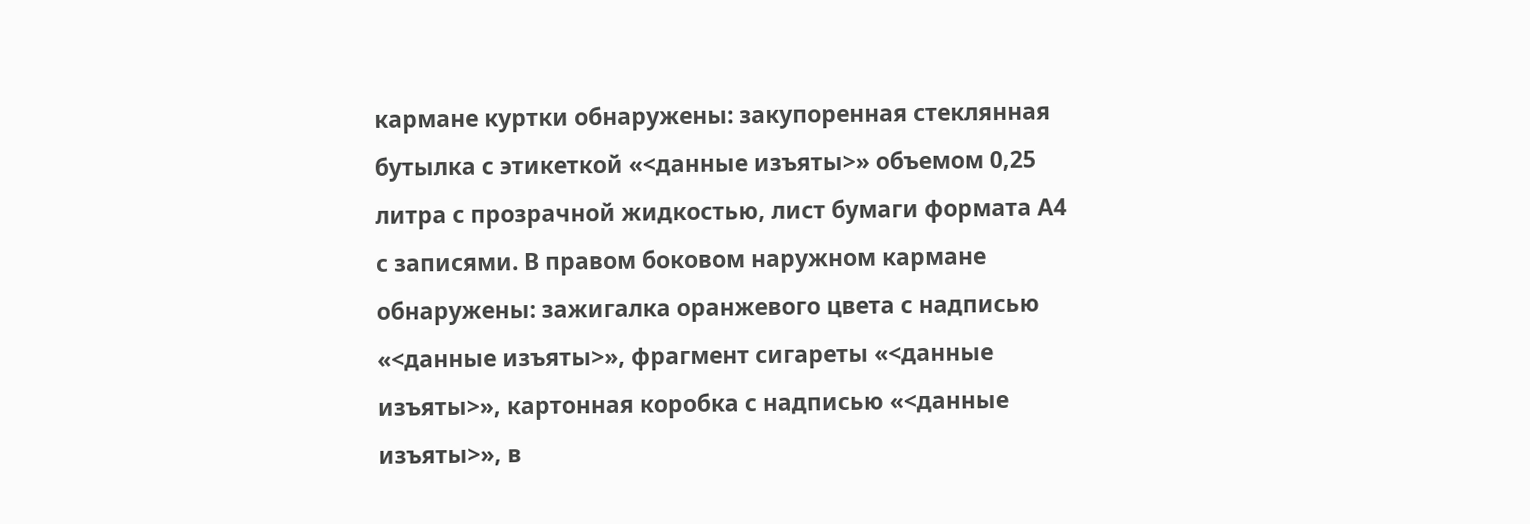кармане куртки обнаружены: закупоренная стеклянная бутылка с этикеткой «<данные изъяты>» объемом 0,25 литра с прозрачной жидкостью, лист бумаги формата А4 с записями. В правом боковом наружном кармане обнаружены: зажигалка оранжевого цвета с надписью «<данные изъяты>», фрагмент сигареты «<данные изъяты>», картонная коробка с надписью «<данные изъяты>», в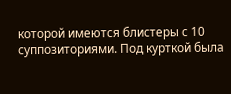которой имеются блистеры с 10 суппозиториями. Под курткой была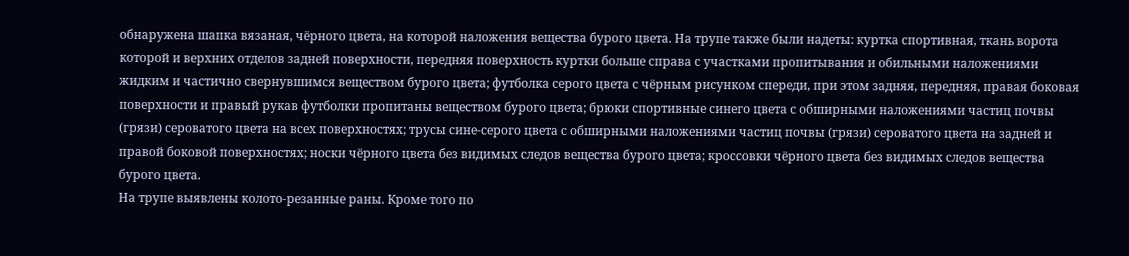обнаружена шапка вязаная, чёрного цвета, на которой наложения вещества бурого цвета. На трупе также были надеты: куртка спортивная, ткань ворота которой и верхних отделов задней поверхности, передняя поверхность куртки больше справа с участками пропитывания и обильными наложениями жидким и частично свернувшимся веществом бурого цвета; футболка серого цвета с чёрным рисунком спереди, при этом задняя, передняя, правая боковая поверхности и правый рукав футболки пропитаны веществом бурого цвета; брюки спортивные синего цвета с обширными наложениями частиц почвы (грязи) сероватого цвета на всех поверхностях; трусы сине-серого цвета с обширными наложениями частиц почвы (грязи) сероватого цвета на задней и правой боковой поверхностях; носки чёрного цвета без видимых следов вещества бурого цвета; кроссовки чёрного цвета без видимых следов вещества бурого цвета.
На трупе выявлены колото-резанные раны. Кроме того по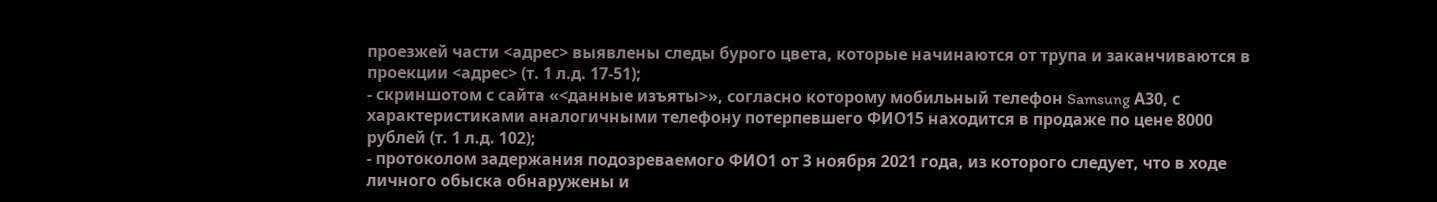проезжей части <адрес> выявлены следы бурого цвета, которые начинаются от трупа и заканчиваются в проекции <адрес> (т. 1 л.д. 17-51);
- скриншотом с сайта «<данные изъяты>», согласно которому мобильный телефон Samsung А30, с характеристиками аналогичными телефону потерпевшего ФИО15 находится в продаже по цене 8000 рублей (т. 1 л.д. 102);
- протоколом задержания подозреваемого ФИО1 от 3 ноября 2021 года, из которого следует, что в ходе личного обыска обнаружены и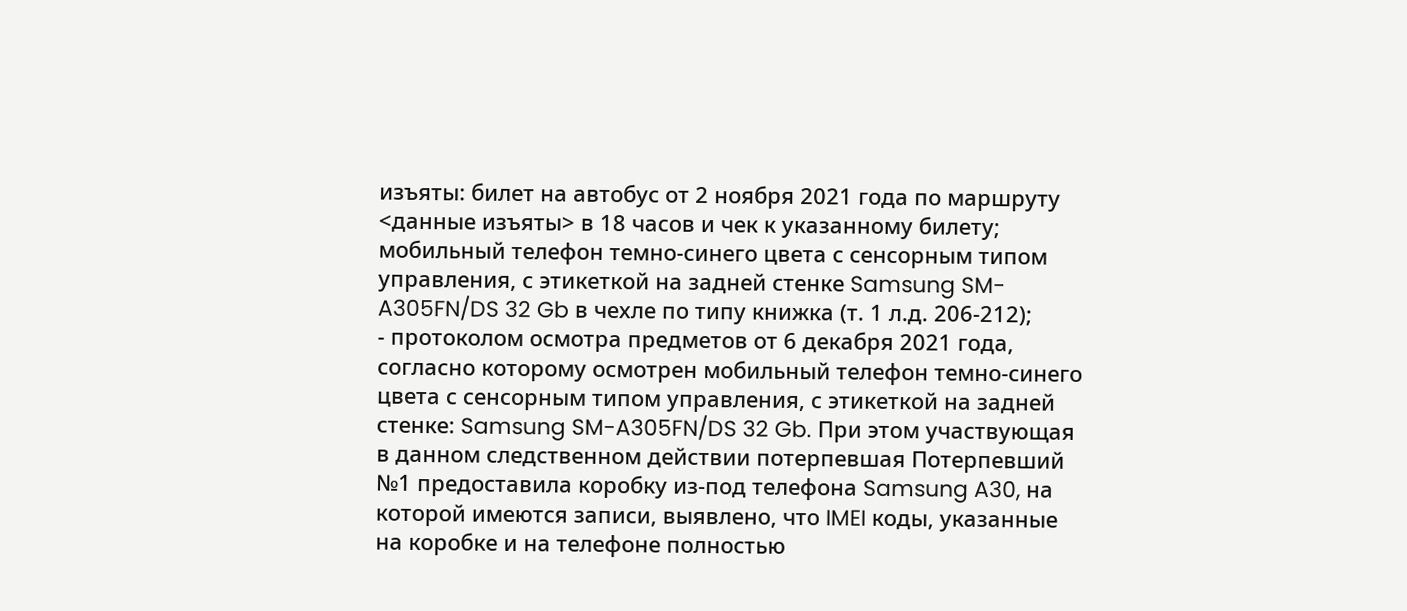изъяты: билет на автобус от 2 ноября 2021 года по маршруту <данные изъяты> в 18 часов и чек к указанному билету; мобильный телефон темно-синего цвета с сенсорным типом управления, с этикеткой на задней стенке Samsung SM-A305FN/DS 32 Gb в чехле по типу книжка (т. 1 л.д. 206-212);
- протоколом осмотра предметов от 6 декабря 2021 года, согласно которому осмотрен мобильный телефон темно-синего цвета с сенсорным типом управления, с этикеткой на задней стенке: Samsung SM-A305FN/DS 32 Gb. При этом участвующая в данном следственном действии потерпевшая Потерпевший №1 предоставила коробку из-под телефона Samsung A30, на которой имеются записи, выявлено, что IMEI коды, указанные на коробке и на телефоне полностью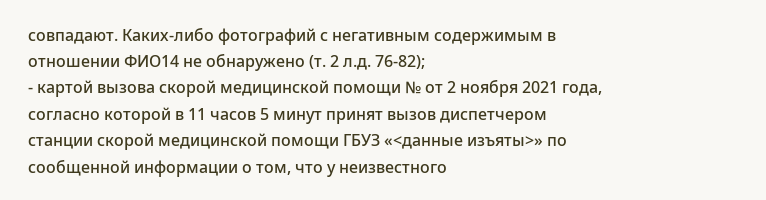совпадают. Каких-либо фотографий с негативным содержимым в отношении ФИО14 не обнаружено (т. 2 л.д. 76-82);
- картой вызова скорой медицинской помощи № от 2 ноября 2021 года, согласно которой в 11 часов 5 минут принят вызов диспетчером станции скорой медицинской помощи ГБУЗ «<данные изъяты>» по сообщенной информации о том, что у неизвестного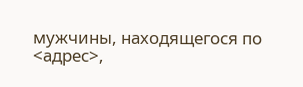мужчины, находящегося по <адрес>,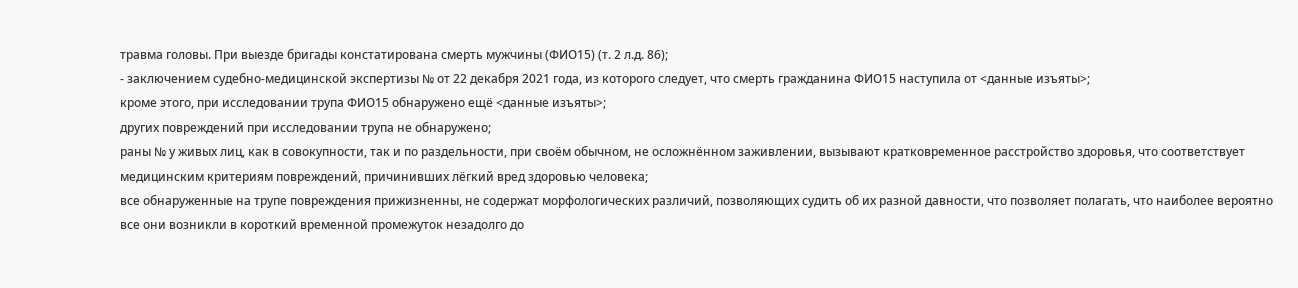травма головы. При выезде бригады констатирована смерть мужчины (ФИО15) (т. 2 л.д. 86);
- заключением судебно-медицинской экспертизы № от 22 декабря 2021 года, из которого следует, что смерть гражданина ФИО15 наступила от <данные изъяты>;
кроме этого, при исследовании трупа ФИО15 обнаружено ещё <данные изъяты>;
других повреждений при исследовании трупа не обнаружено;
раны № у живых лиц, как в совокупности, так и по раздельности, при своём обычном, не осложнённом заживлении, вызывают кратковременное расстройство здоровья, что соответствует медицинским критериям повреждений, причинивших лёгкий вред здоровью человека;
все обнаруженные на трупе повреждения прижизненны, не содержат морфологических различий, позволяющих судить об их разной давности, что позволяет полагать, что наиболее вероятно все они возникли в короткий временной промежуток незадолго до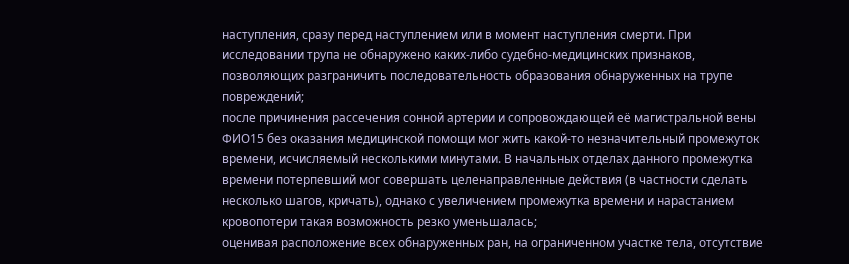наступления, сразу перед наступлением или в момент наступления смерти. При исследовании трупа не обнаружено каких-либо судебно-медицинских признаков, позволяющих разграничить последовательность образования обнаруженных на трупе повреждений;
после причинения рассечения сонной артерии и сопровождающей её магистральной вены ФИО15 без оказания медицинской помощи мог жить какой-то незначительный промежуток времени, исчисляемый несколькими минутами. В начальных отделах данного промежутка времени потерпевший мог совершать целенаправленные действия (в частности сделать несколько шагов, кричать), однако с увеличением промежутка времени и нарастанием кровопотери такая возможность резко уменьшалась;
оценивая расположение всех обнаруженных ран, на ограниченном участке тела, отсутствие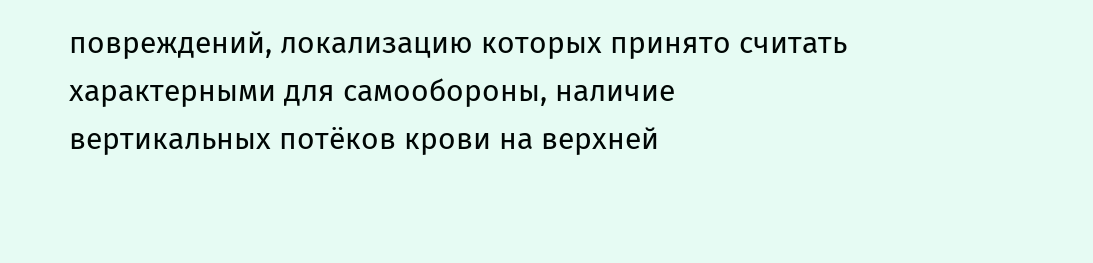повреждений, локализацию которых принято считать характерными для самообороны, наличие вертикальных потёков крови на верхней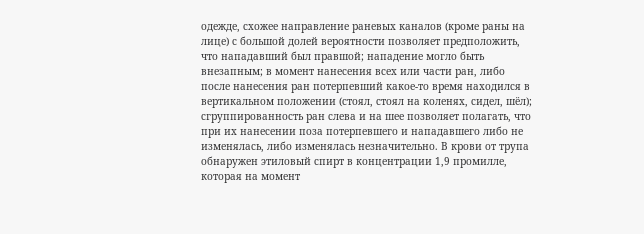одежде, схожее направление раневых каналов (кроме раны на лице) с большой долей вероятности позволяет предположить, что нападавший был правшой; нападение могло быть внезапным; в момент нанесения всех или части ран, либо после нанесения ран потерпевший какое-то время находился в вертикальном положении (стоял, стоял на коленях, сидел, шёл); сгруппированность ран слева и на шее позволяет полагать, что при их нанесении поза потерпевшего и нападавшего либо не изменялась, либо изменялась незначительно. В крови от трупа обнаружен этиловый спирт в концентрации 1,9 промилле, которая на момент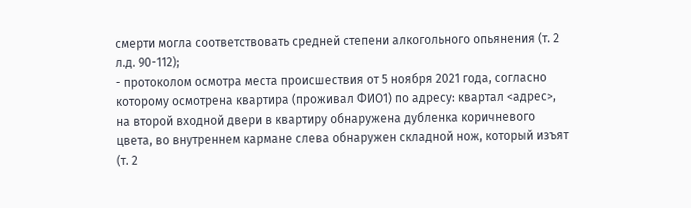смерти могла соответствовать средней степени алкогольного опьянения (т. 2 л.д. 90-112);
- протоколом осмотра места происшествия от 5 ноября 2021 года, согласно которому осмотрена квартира (проживал ФИО1) по адресу: квартал <адрес>, на второй входной двери в квартиру обнаружена дубленка коричневого цвета, во внутреннем кармане слева обнаружен складной нож, который изъят (т. 2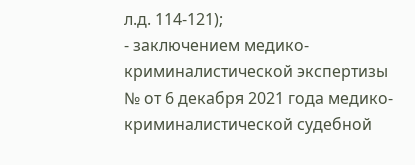л.д. 114-121);
- заключением медико-криминалистической экспертизы № от 6 декабря 2021 года медико-криминалистической судебной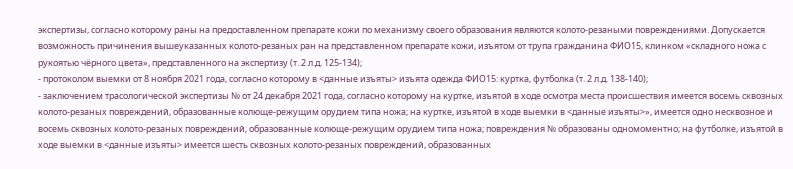экспертизы, согласно которому раны на предоставленном препарате кожи по механизму своего образования являются колото-резаными повреждениями. Допускается возможность причинения вышеуказанных колото-резаных ран на представленном препарате кожи, изъятом от трупа гражданина ФИО15, клинком «складного ножа с рукоятью чёрного цвета», представленного на экспертизу (т. 2 л.д. 125-134);
- протоколом выемки от 8 ноября 2021 года, согласно которому в <данные изъяты> изъята одежда ФИО15: куртка, футболка (т. 2 л.д. 138-140);
- заключением трасологической экспертизы № от 24 декабря 2021 года, согласно которому на куртке, изъятой в ходе осмотра места происшествия имеется восемь сквозных колото-резаных повреждений, образованные колюще-режущим орудием типа ножа; на куртке, изъятой в ходе выемки в <данные изъяты>», имеется одно несквозное и восемь сквозных колото-резаных повреждений, образованные колюще-режущим орудием типа ножа; повреждения № образованы одномоментно; на футболке, изъятой в ходе выемки в <данные изъяты> имеется шесть сквозных колото-резаных повреждений, образованных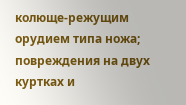колюще-режущим орудием типа ножа; повреждения на двух куртках и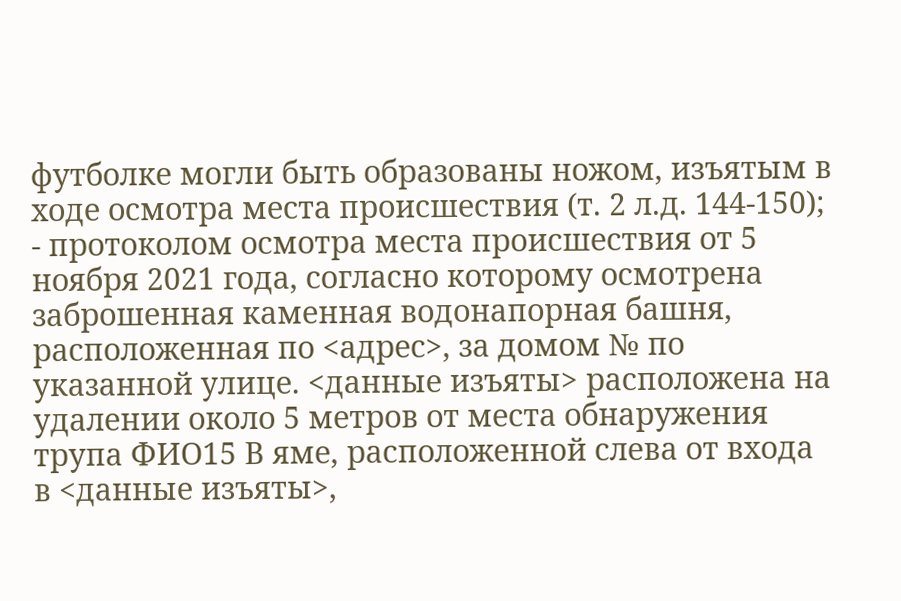футболке могли быть образованы ножом, изъятым в ходе осмотра места происшествия (т. 2 л.д. 144-150);
- протоколом осмотра места происшествия от 5 ноября 2021 года, согласно которому осмотрена заброшенная каменная водонапорная башня, расположенная по <адрес>, за домом № по указанной улице. <данные изъяты> расположена на удалении около 5 метров от места обнаружения трупа ФИО15 В яме, расположенной слева от входа в <данные изъяты>,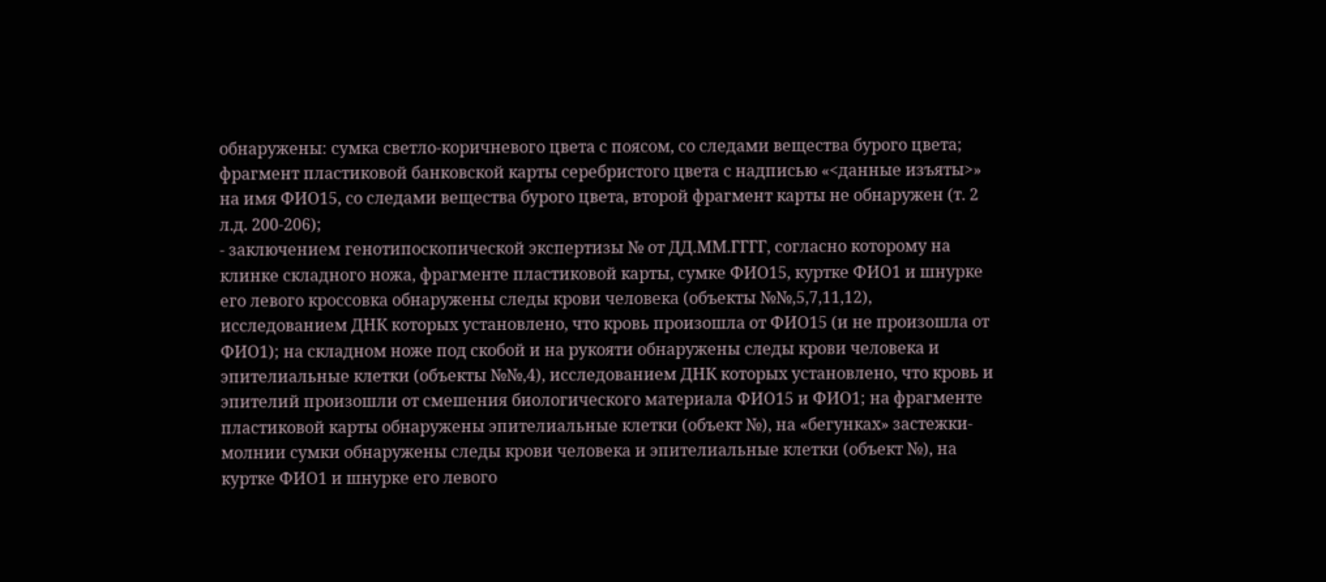обнаружены: сумка светло-коричневого цвета с поясом, со следами вещества бурого цвета; фрагмент пластиковой банковской карты серебристого цвета с надписью «<данные изъяты>» на имя ФИО15, со следами вещества бурого цвета, второй фрагмент карты не обнаружен (т. 2 л.д. 200-206);
- заключением генотипоскопической экспертизы № от ДД.ММ.ГГГГ, согласно которому на клинке складного ножа, фрагменте пластиковой карты, сумке ФИО15, куртке ФИО1 и шнурке его левого кроссовка обнаружены следы крови человека (объекты №№,5,7,11,12), исследованием ДНК которых установлено, что кровь произошла от ФИО15 (и не произошла от ФИО1); на складном ноже под скобой и на рукояти обнаружены следы крови человека и эпителиальные клетки (объекты №№,4), исследованием ДНК которых установлено, что кровь и эпителий произошли от смешения биологического материала ФИО15 и ФИО1; на фрагменте пластиковой карты обнаружены эпителиальные клетки (объект №), на «бегунках» застежки-молнии сумки обнаружены следы крови человека и эпителиальные клетки (объект №), на куртке ФИО1 и шнурке его левого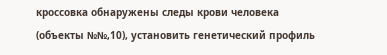кроссовка обнаружены следы крови человека (объекты №№,10), установить генетический профиль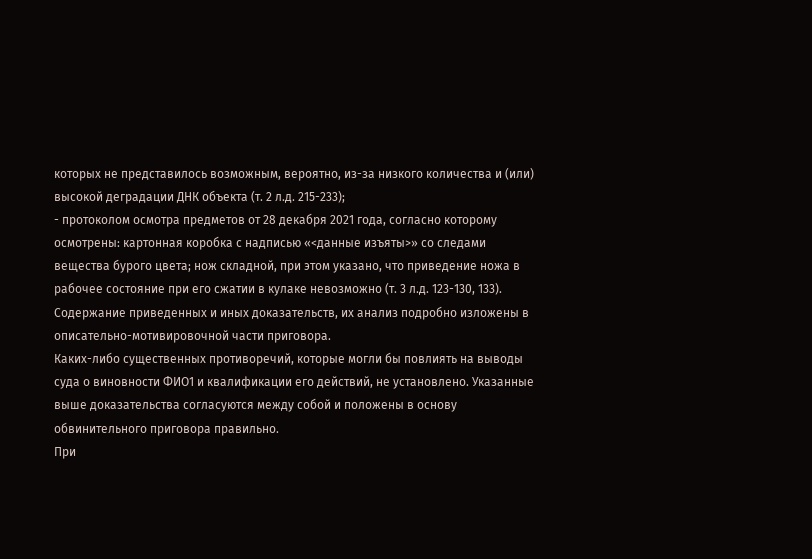которых не представилось возможным, вероятно, из-за низкого количества и (или) высокой деградации ДНК объекта (т. 2 л.д. 215-233);
- протоколом осмотра предметов от 28 декабря 2021 года, согласно которому осмотрены: картонная коробка с надписью «<данные изъяты>» со следами вещества бурого цвета; нож складной, при этом указано, что приведение ножа в рабочее состояние при его сжатии в кулаке невозможно (т. 3 л.д. 123-130, 133).
Содержание приведенных и иных доказательств, их анализ подробно изложены в описательно-мотивировочной части приговора.
Каких-либо существенных противоречий, которые могли бы повлиять на выводы суда о виновности ФИО1 и квалификации его действий, не установлено. Указанные выше доказательства согласуются между собой и положены в основу обвинительного приговора правильно.
При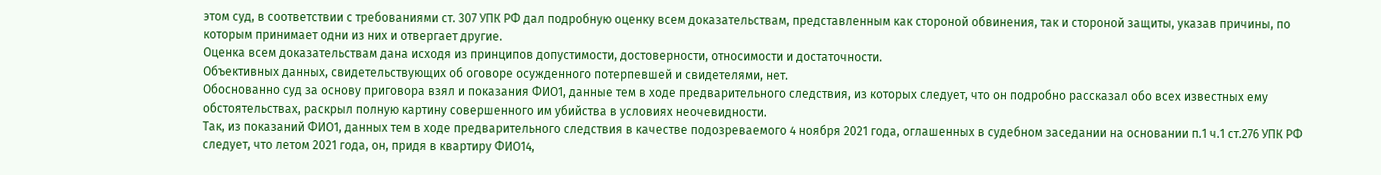этом суд, в соответствии с требованиями ст. 307 УПК РФ дал подробную оценку всем доказательствам, представленным как стороной обвинения, так и стороной защиты, указав причины, по которым принимает одни из них и отвергает другие.
Оценка всем доказательствам дана исходя из принципов допустимости, достоверности, относимости и достаточности.
Объективных данных, свидетельствующих об оговоре осужденного потерпевшей и свидетелями, нет.
Обоснованно суд за основу приговора взял и показания ФИО1, данные тем в ходе предварительного следствия, из которых следует, что он подробно рассказал обо всех известных ему обстоятельствах, раскрыл полную картину совершенного им убийства в условиях неочевидности.
Так, из показаний ФИО1, данных тем в ходе предварительного следствия в качестве подозреваемого 4 ноября 2021 года, оглашенных в судебном заседании на основании п.1 ч.1 ст.276 УПК РФ следует, что летом 2021 года, он, придя в квартиру ФИО14,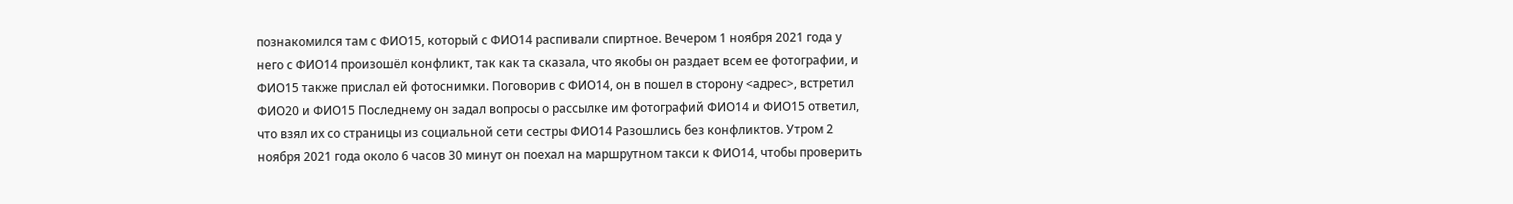познакомился там с ФИО15, который с ФИО14 распивали спиртное. Вечером 1 ноября 2021 года у него с ФИО14 произошёл конфликт, так как та сказала, что якобы он раздает всем ее фотографии, и ФИО15 также прислал ей фотоснимки. Поговорив с ФИО14, он в пошел в сторону <адрес>, встретил ФИО20 и ФИО15 Последнему он задал вопросы о рассылке им фотографий ФИО14 и ФИО15 ответил, что взял их со страницы из социальной сети сестры ФИО14 Разошлись без конфликтов. Утром 2 ноября 2021 года около 6 часов 30 минут он поехал на маршрутном такси к ФИО14, чтобы проверить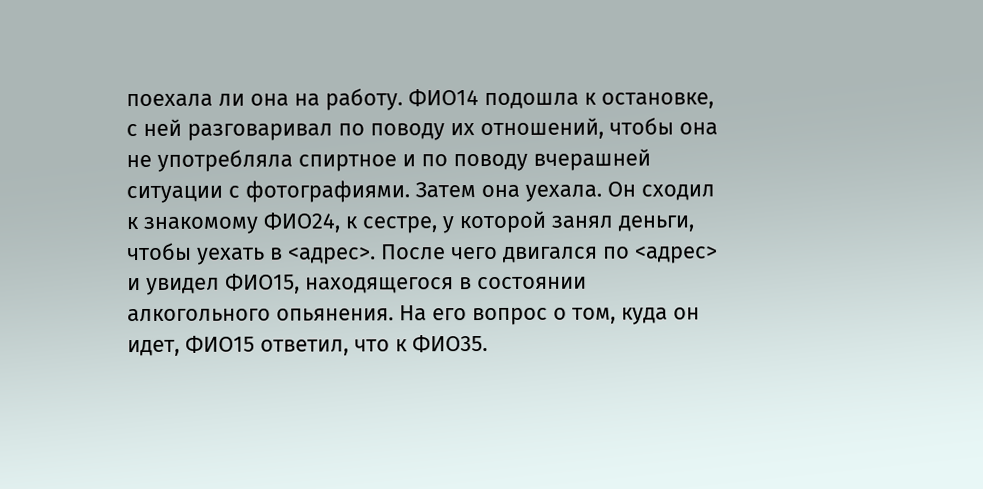поехала ли она на работу. ФИО14 подошла к остановке, с ней разговаривал по поводу их отношений, чтобы она не употребляла спиртное и по поводу вчерашней ситуации с фотографиями. Затем она уехала. Он сходил к знакомому ФИО24, к сестре, у которой занял деньги, чтобы уехать в <адрес>. После чего двигался по <адрес> и увидел ФИО15, находящегося в состоянии алкогольного опьянения. На его вопрос о том, куда он идет, ФИО15 ответил, что к ФИО35.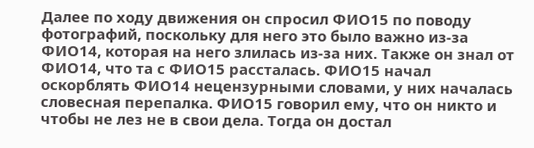Далее по ходу движения он спросил ФИО15 по поводу фотографий, поскольку для него это было важно из-за ФИО14, которая на него злилась из-за них. Также он знал от ФИО14, что та с ФИО15 рассталась. ФИО15 начал оскорблять ФИО14 нецензурными словами, у них началась словесная перепалка. ФИО15 говорил ему, что он никто и чтобы не лез не в свои дела. Тогда он достал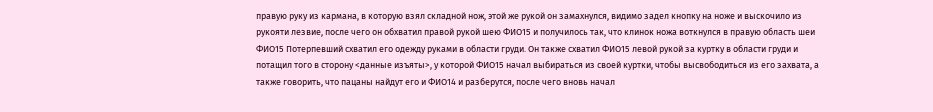правую руку из кармана, в которую взял складной нож, этой же рукой он замахнулся, видимо задел кнопку на ноже и выскочило из рукояти лезвие, после чего он обхватил правой рукой шею ФИО15 и получилось так, что клинок ножа воткнулся в правую область шеи ФИО15 Потерпевший схватил его одежду руками в области груди. Он также схватил ФИО15 левой рукой за куртку в области груди и потащил того в сторону <данные изъяты>, у которой ФИО15 начал выбираться из своей куртки, чтобы высвободиться из его захвата, а также говорить, что пацаны найдут его и ФИО14 и разберутся, после чего вновь начал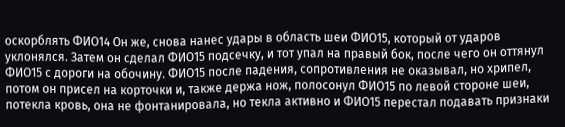оскорблять ФИО14 Он же, снова нанес удары в область шеи ФИО15, который от ударов уклонялся. Затем он сделал ФИО15 подсечку, и тот упал на правый бок, после чего он оттянул ФИО15 с дороги на обочину. ФИО15 после падения, сопротивления не оказывал, но хрипел, потом он присел на корточки и, также держа нож, полосонул ФИО15 по левой стороне шеи, потекла кровь, она не фонтанировала, но текла активно и ФИО15 перестал подавать признаки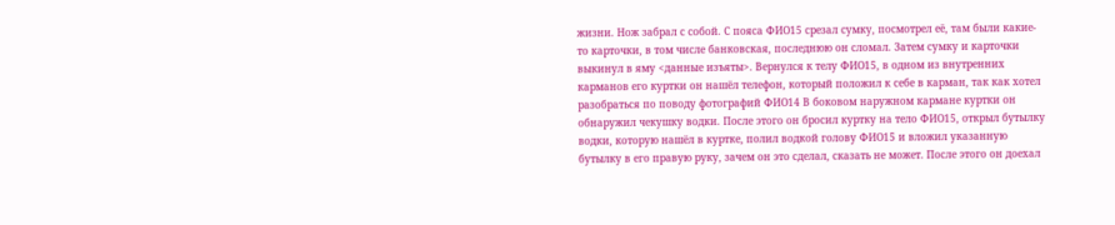жизни. Нож забрал с собой. С пояса ФИО15 срезал сумку, посмотрел её, там были какие-то карточки, в том числе банковская, последнюю он сломал. Затем сумку и карточки выкинул в яму <данные изъяты>. Вернулся к телу ФИО15, в одном из внутренних карманов его куртки он нашёл телефон, который положил к себе в карман, так как хотел разобраться по поводу фотографий ФИО14 В боковом наружном кармане куртки он обнаружил чекушку водки. После этого он бросил куртку на тело ФИО15, открыл бутылку водки, которую нашёл в куртке, полил водкой голову ФИО15 и вложил указанную бутылку в его правую руку, зачем он это сделал, сказать не может. После этого он доехал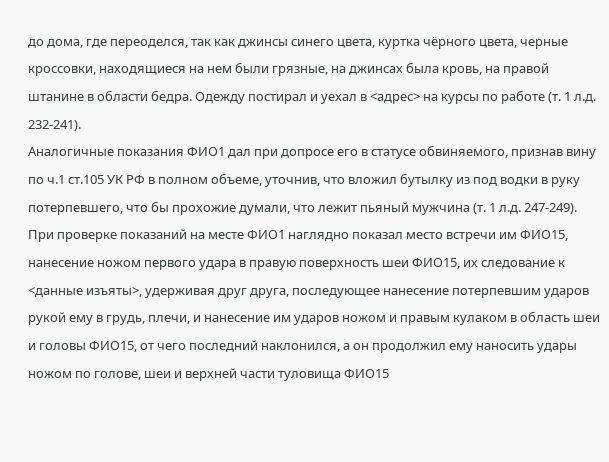до дома, где переоделся, так как джинсы синего цвета, куртка чёрного цвета, черные кроссовки, находящиеся на нем были грязные, на джинсах была кровь, на правой штанине в области бедра. Одежду постирал и уехал в <адрес> на курсы по работе (т. 1 л.д. 232-241).
Аналогичные показания ФИО1 дал при допросе его в статусе обвиняемого, признав вину по ч.1 ст.105 УК РФ в полном объеме, уточнив, что вложил бутылку из под водки в руку потерпевшего, что бы прохожие думали, что лежит пьяный мужчина (т. 1 л.д. 247-249).
При проверке показаний на месте ФИО1 наглядно показал место встречи им ФИО15, нанесение ножом первого удара в правую поверхность шеи ФИО15, их следование к <данные изъяты>, удерживая друг друга, последующее нанесение потерпевшим ударов рукой ему в грудь, плечи, и нанесение им ударов ножом и правым кулаком в область шеи и головы ФИО15, от чего последний наклонился, а он продолжил ему наносить удары ножом по голове, шеи и верхней части туловища ФИО15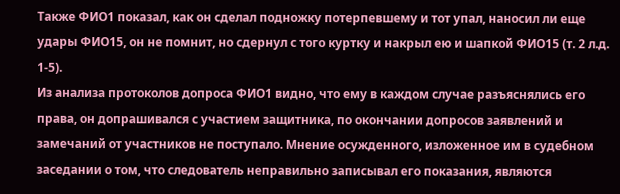Также ФИО1 показал, как он сделал подножку потерпевшему и тот упал, наносил ли еще удары ФИО15, он не помнит, но сдернул с того куртку и накрыл ею и шапкой ФИО15 (т. 2 л.д. 1-5).
Из анализа протоколов допроса ФИО1 видно, что ему в каждом случае разъяснялись его права, он допрашивался с участием защитника, по окончании допросов заявлений и замечаний от участников не поступало. Мнение осужденного, изложенное им в судебном заседании о том, что следователь неправильно записывал его показания, являются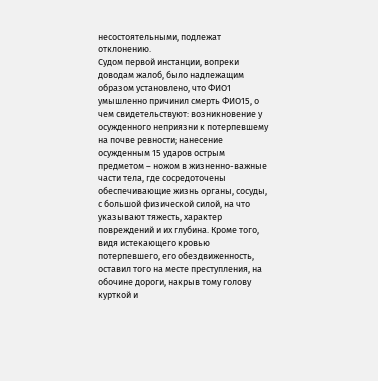несостоятельными, подлежат отклонению.
Судом первой инстанции, вопреки доводам жалоб, было надлежащим образом установлено, что ФИО1 умышленно причинил смерть ФИО15, о чем свидетельствуют: возникновение у осужденного неприязни к потерпевшему на почве ревности; нанесение осужденным 15 ударов острым предметом – ножом в жизненно-важные части тела, где сосредоточены обеспечивающие жизнь органы, сосуды, с большой физической силой, на что указывают тяжесть, характер повреждений и их глубина. Кроме того, видя истекающего кровью потерпевшего, его обездвиженность, оставил того на месте преступления, на обочине дороги, накрыв тому голову курткой и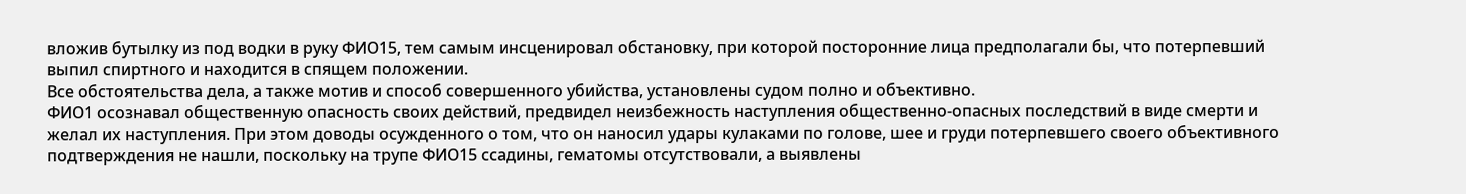вложив бутылку из под водки в руку ФИО15, тем самым инсценировал обстановку, при которой посторонние лица предполагали бы, что потерпевший выпил спиртного и находится в спящем положении.
Все обстоятельства дела, а также мотив и способ совершенного убийства, установлены судом полно и объективно.
ФИО1 осознавал общественную опасность своих действий, предвидел неизбежность наступления общественно-опасных последствий в виде смерти и желал их наступления. При этом доводы осужденного о том, что он наносил удары кулаками по голове, шее и груди потерпевшего своего объективного подтверждения не нашли, поскольку на трупе ФИО15 ссадины, гематомы отсутствовали, а выявлены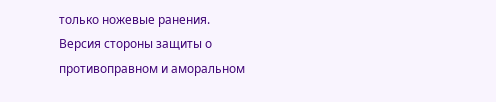только ножевые ранения.
Версия стороны защиты о противоправном и аморальном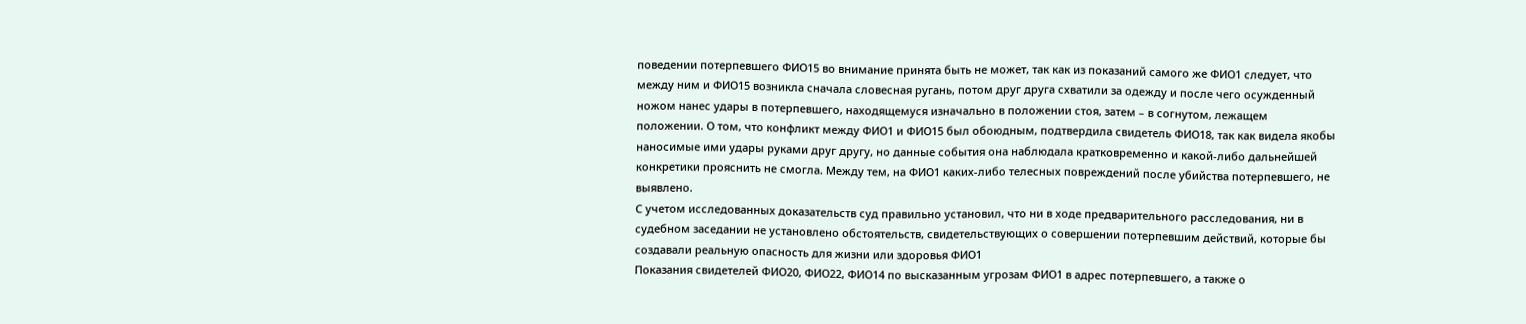поведении потерпевшего ФИО15 во внимание принята быть не может, так как из показаний самого же ФИО1 следует, что между ним и ФИО15 возникла сначала словесная ругань, потом друг друга схватили за одежду и после чего осужденный ножом нанес удары в потерпевшего, находящемуся изначально в положении стоя, затем – в согнутом, лежащем положении. О том, что конфликт между ФИО1 и ФИО15 был обоюдным, подтвердила свидетель ФИО18, так как видела якобы наносимые ими удары руками друг другу, но данные события она наблюдала кратковременно и какой-либо дальнейшей конкретики прояснить не смогла. Между тем, на ФИО1 каких-либо телесных повреждений после убийства потерпевшего, не выявлено.
С учетом исследованных доказательств суд правильно установил, что ни в ходе предварительного расследования, ни в судебном заседании не установлено обстоятельств, свидетельствующих о совершении потерпевшим действий, которые бы создавали реальную опасность для жизни или здоровья ФИО1
Показания свидетелей ФИО20, ФИО22, ФИО14 по высказанным угрозам ФИО1 в адрес потерпевшего, а также о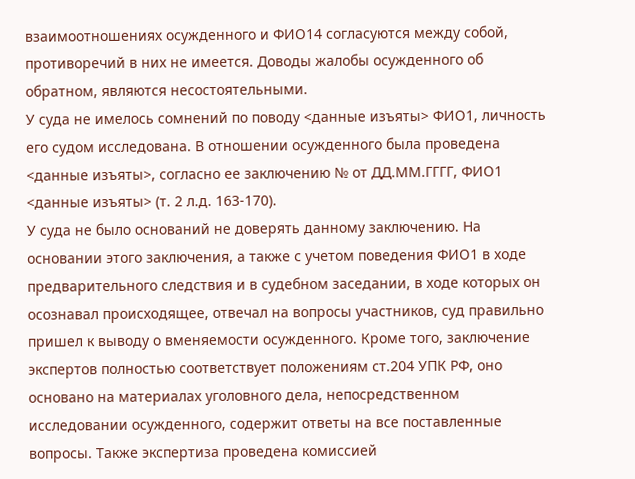взаимоотношениях осужденного и ФИО14 согласуются между собой, противоречий в них не имеется. Доводы жалобы осужденного об обратном, являются несостоятельными.
У суда не имелось сомнений по поводу <данные изъяты> ФИО1, личность его судом исследована. В отношении осужденного была проведена <данные изъяты>, согласно ее заключению № от ДД.ММ.ГГГГ, ФИО1 <данные изъяты> (т. 2 л.д. 163-170).
У суда не было оснований не доверять данному заключению. На основании этого заключения, а также с учетом поведения ФИО1 в ходе предварительного следствия и в судебном заседании, в ходе которых он осознавал происходящее, отвечал на вопросы участников, суд правильно пришел к выводу о вменяемости осужденного. Кроме того, заключение экспертов полностью соответствует положениям ст.204 УПК РФ, оно основано на материалах уголовного дела, непосредственном исследовании осужденного, содержит ответы на все поставленные вопросы. Также экспертиза проведена комиссией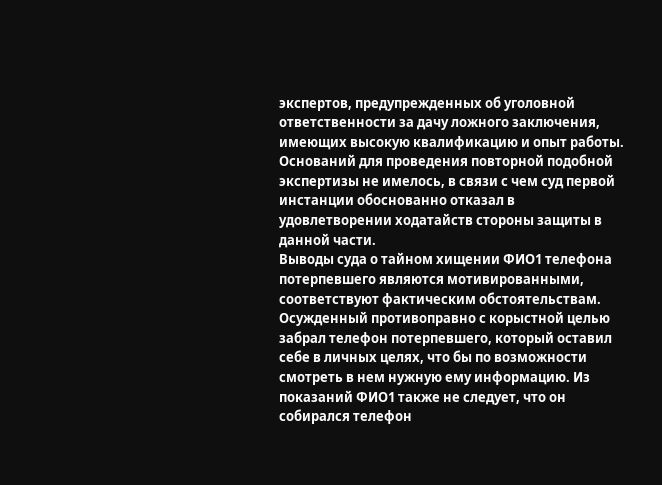экспертов, предупрежденных об уголовной ответственности за дачу ложного заключения, имеющих высокую квалификацию и опыт работы. Оснований для проведения повторной подобной экспертизы не имелось, в связи с чем суд первой инстанции обоснованно отказал в удовлетворении ходатайств стороны защиты в данной части.
Выводы суда о тайном хищении ФИО1 телефона потерпевшего являются мотивированными, соответствуют фактическим обстоятельствам. Осужденный противоправно с корыстной целью забрал телефон потерпевшего, который оставил себе в личных целях, что бы по возможности смотреть в нем нужную ему информацию. Из показаний ФИО1 также не следует, что он собирался телефон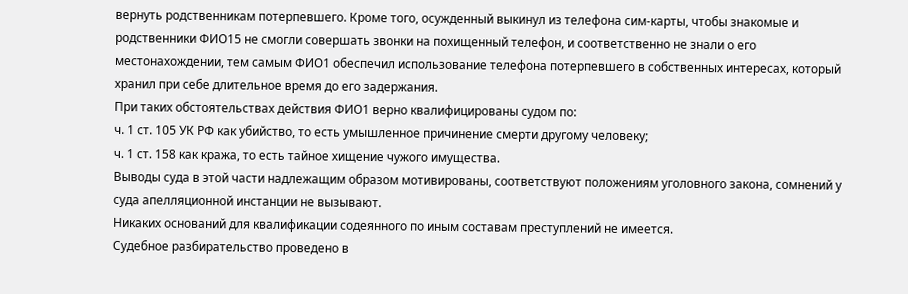вернуть родственникам потерпевшего. Кроме того, осужденный выкинул из телефона сим-карты, чтобы знакомые и родственники ФИО15 не смогли совершать звонки на похищенный телефон, и соответственно не знали о его местонахождении, тем самым ФИО1 обеспечил использование телефона потерпевшего в собственных интересах, который хранил при себе длительное время до его задержания.
При таких обстоятельствах действия ФИО1 верно квалифицированы судом по:
ч. 1 ст. 105 УК РФ как убийство, то есть умышленное причинение смерти другому человеку;
ч. 1 ст. 158 как кража, то есть тайное хищение чужого имущества.
Выводы суда в этой части надлежащим образом мотивированы, соответствуют положениям уголовного закона, сомнений у суда апелляционной инстанции не вызывают.
Никаких оснований для квалификации содеянного по иным составам преступлений не имеется.
Судебное разбирательство проведено в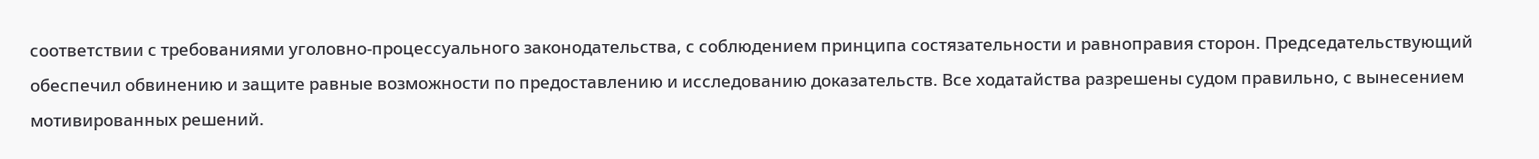соответствии с требованиями уголовно-процессуального законодательства, с соблюдением принципа состязательности и равноправия сторон. Председательствующий обеспечил обвинению и защите равные возможности по предоставлению и исследованию доказательств. Все ходатайства разрешены судом правильно, с вынесением мотивированных решений.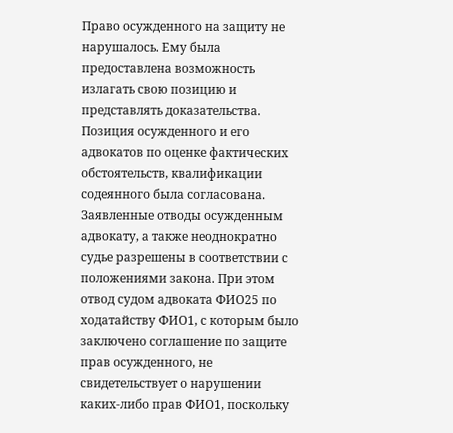Право осужденного на защиту не нарушалось. Ему была предоставлена возможность излагать свою позицию и представлять доказательства. Позиция осужденного и его адвокатов по оценке фактических обстоятельств, квалификации содеянного была согласована.
Заявленные отводы осужденным адвокату, а также неоднократно судье разрешены в соответствии с положениями закона. При этом отвод судом адвоката ФИО25 по ходатайству ФИО1, с которым было заключено соглашение по защите прав осужденного, не свидетельствует о нарушении каких-либо прав ФИО1, поскольку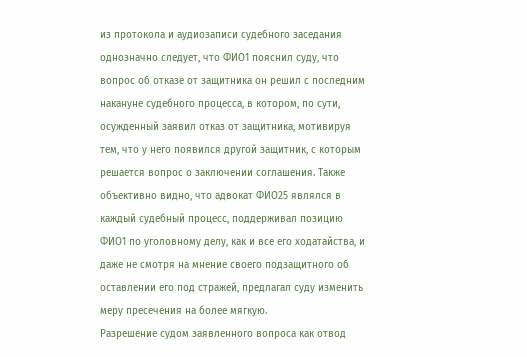из протокола и аудиозаписи судебного заседания однозначно следует, что ФИО1 пояснил суду, что вопрос об отказе от защитника он решил с последним накануне судебного процесса, в котором, по сути, осужденный заявил отказ от защитника, мотивируя тем, что у него появился другой защитник, с которым решается вопрос о заключении соглашения. Также объективно видно, что адвокат ФИО25 являлся в каждый судебный процесс, поддерживал позицию ФИО1 по уголовному делу, как и все его ходатайства, и даже не смотря на мнение своего подзащитного об оставлении его под стражей, предлагал суду изменить меру пресечения на более мягкую.
Разрешение судом заявленного вопроса как отвод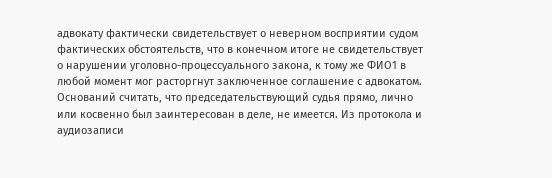адвокату фактически свидетельствует о неверном восприятии судом фактических обстоятельств, что в конечном итоге не свидетельствует о нарушении уголовно-процессуального закона, к тому же ФИО1 в любой момент мог расторгнут заключенное соглашение с адвокатом.
Оснований считать, что председательствующий судья прямо, лично или косвенно был заинтересован в деле, не имеется. Из протокола и аудиозаписи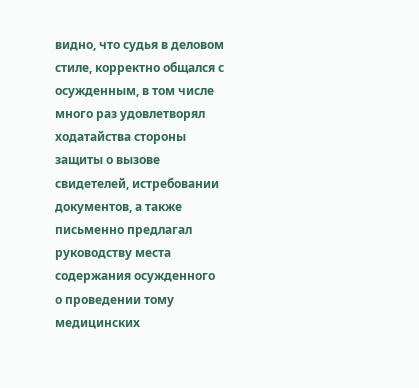видно, что судья в деловом стиле, корректно общался с осужденным, в том числе много раз удовлетворял ходатайства стороны защиты о вызове свидетелей, истребовании документов, а также письменно предлагал руководству места содержания осужденного о проведении тому медицинских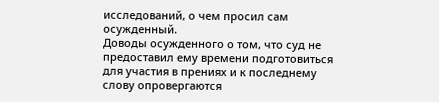исследований, о чем просил сам осужденный.
Доводы осужденного о том, что суд не предоставил ему времени подготовиться для участия в прениях и к последнему слову опровергаются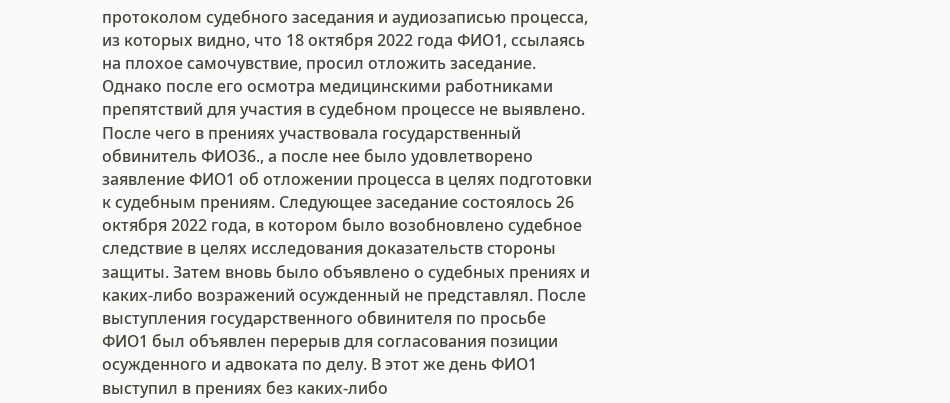протоколом судебного заседания и аудиозаписью процесса, из которых видно, что 18 октября 2022 года ФИО1, ссылаясь на плохое самочувствие, просил отложить заседание. Однако после его осмотра медицинскими работниками препятствий для участия в судебном процессе не выявлено. После чего в прениях участвовала государственный обвинитель ФИО36., а после нее было удовлетворено заявление ФИО1 об отложении процесса в целях подготовки к судебным прениям. Следующее заседание состоялось 26 октября 2022 года, в котором было возобновлено судебное следствие в целях исследования доказательств стороны защиты. Затем вновь было объявлено о судебных прениях и каких-либо возражений осужденный не представлял. После выступления государственного обвинителя по просьбе ФИО1 был объявлен перерыв для согласования позиции осужденного и адвоката по делу. В этот же день ФИО1 выступил в прениях без каких-либо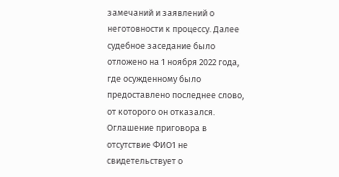замечаний и заявлений о неготовности к процессу. Далее судебное заседание было отложено на 1 ноября 2022 года, где осужденному было предоставлено последнее слово, от которого он отказался.
Оглашение приговора в отсутствие ФИО1 не свидетельствует о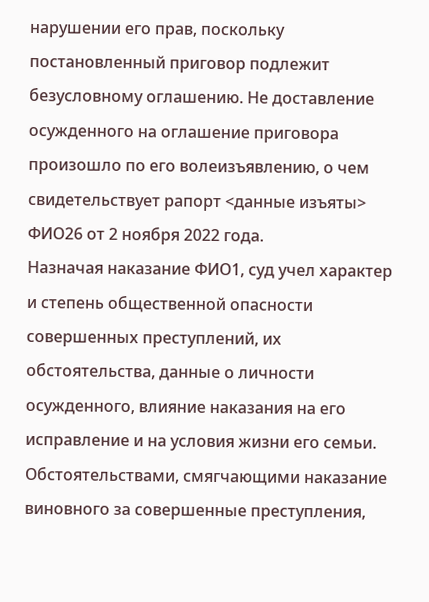нарушении его прав, поскольку постановленный приговор подлежит безусловному оглашению. Не доставление осужденного на оглашение приговора произошло по его волеизъявлению, о чем свидетельствует рапорт <данные изъяты> ФИО26 от 2 ноября 2022 года.
Назначая наказание ФИО1, суд учел характер и степень общественной опасности совершенных преступлений, их обстоятельства, данные о личности осужденного, влияние наказания на его исправление и на условия жизни его семьи.
Обстоятельствами, смягчающими наказание виновного за совершенные преступления,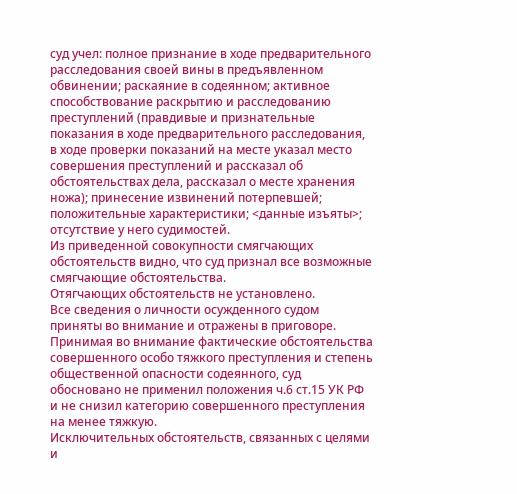суд учел: полное признание в ходе предварительного расследования своей вины в предъявленном обвинении; раскаяние в содеянном; активное способствование раскрытию и расследованию преступлений (правдивые и признательные показания в ходе предварительного расследования, в ходе проверки показаний на месте указал место совершения преступлений и рассказал об обстоятельствах дела, рассказал о месте хранения ножа); принесение извинений потерпевшей; положительные характеристики; <данные изъяты>; отсутствие у него судимостей.
Из приведенной совокупности смягчающих обстоятельств видно, что суд признал все возможные смягчающие обстоятельства.
Отягчающих обстоятельств не установлено.
Все сведения о личности осужденного судом приняты во внимание и отражены в приговоре.
Принимая во внимание фактические обстоятельства совершенного особо тяжкого преступления и степень общественной опасности содеянного, суд обосновано не применил положения ч.6 ст.15 УК РФ и не снизил категорию совершенного преступления на менее тяжкую.
Исключительных обстоятельств, связанных с целями и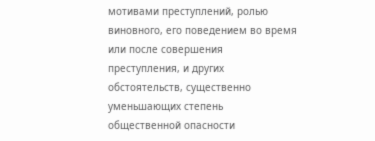мотивами преступлений, ролью виновного, его поведением во время или после совершения преступления, и других обстоятельств, существенно уменьшающих степень общественной опасности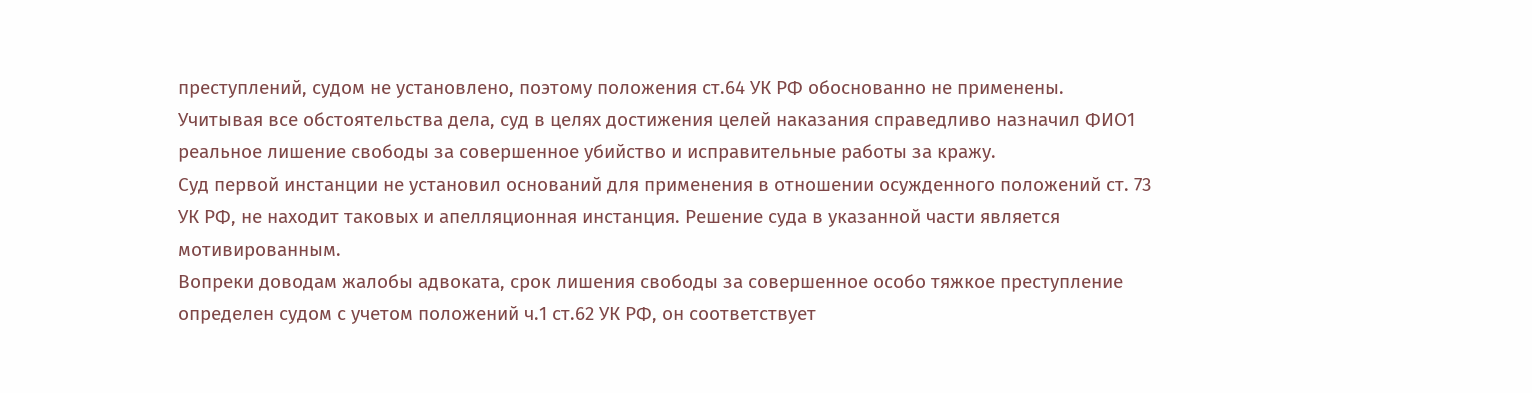преступлений, судом не установлено, поэтому положения ст.64 УК РФ обоснованно не применены.
Учитывая все обстоятельства дела, суд в целях достижения целей наказания справедливо назначил ФИО1 реальное лишение свободы за совершенное убийство и исправительные работы за кражу.
Суд первой инстанции не установил оснований для применения в отношении осужденного положений ст. 73 УК РФ, не находит таковых и апелляционная инстанция. Решение суда в указанной части является мотивированным.
Вопреки доводам жалобы адвоката, срок лишения свободы за совершенное особо тяжкое преступление определен судом с учетом положений ч.1 ст.62 УК РФ, он соответствует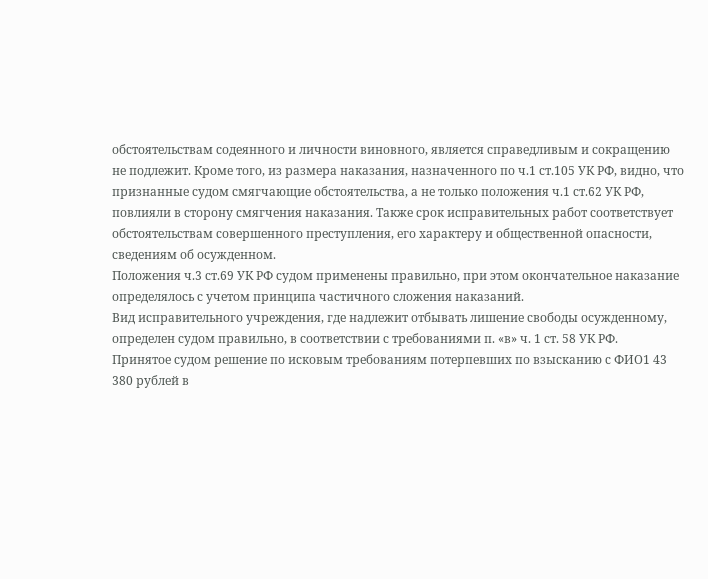обстоятельствам содеянного и личности виновного, является справедливым и сокращению не подлежит. Кроме того, из размера наказания, назначенного по ч.1 ст.105 УК РФ, видно, что признанные судом смягчающие обстоятельства, а не только положения ч.1 ст.62 УК РФ, повлияли в сторону смягчения наказания. Также срок исправительных работ соответствует обстоятельствам совершенного преступления, его характеру и общественной опасности, сведениям об осужденном.
Положения ч.3 ст.69 УК РФ судом применены правильно, при этом окончательное наказание определялось с учетом принципа частичного сложения наказаний.
Вид исправительного учреждения, где надлежит отбывать лишение свободы осужденному, определен судом правильно, в соответствии с требованиями п. «в» ч. 1 ст. 58 УК РФ.
Принятое судом решение по исковым требованиям потерпевших по взысканию с ФИО1 43 380 рублей в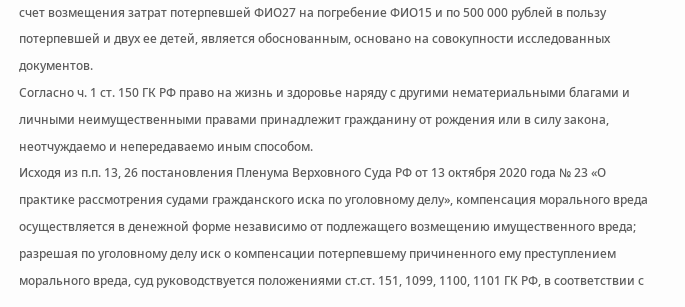счет возмещения затрат потерпевшей ФИО27 на погребение ФИО15 и по 500 000 рублей в пользу потерпевшей и двух ее детей, является обоснованным, основано на совокупности исследованных документов.
Согласно ч. 1 ст. 150 ГК РФ право на жизнь и здоровье наряду с другими нематериальными благами и личными неимущественными правами принадлежит гражданину от рождения или в силу закона, неотчуждаемо и непередаваемо иным способом.
Исходя из п.п. 13, 26 постановления Пленума Верховного Суда РФ от 13 октября 2020 года № 23 «О практике рассмотрения судами гражданского иска по уголовному делу», компенсация морального вреда осуществляется в денежной форме независимо от подлежащего возмещению имущественного вреда; разрешая по уголовному делу иск о компенсации потерпевшему причиненного ему преступлением морального вреда, суд руководствуется положениями ст.ст. 151, 1099, 1100, 1101 ГК РФ, в соответствии с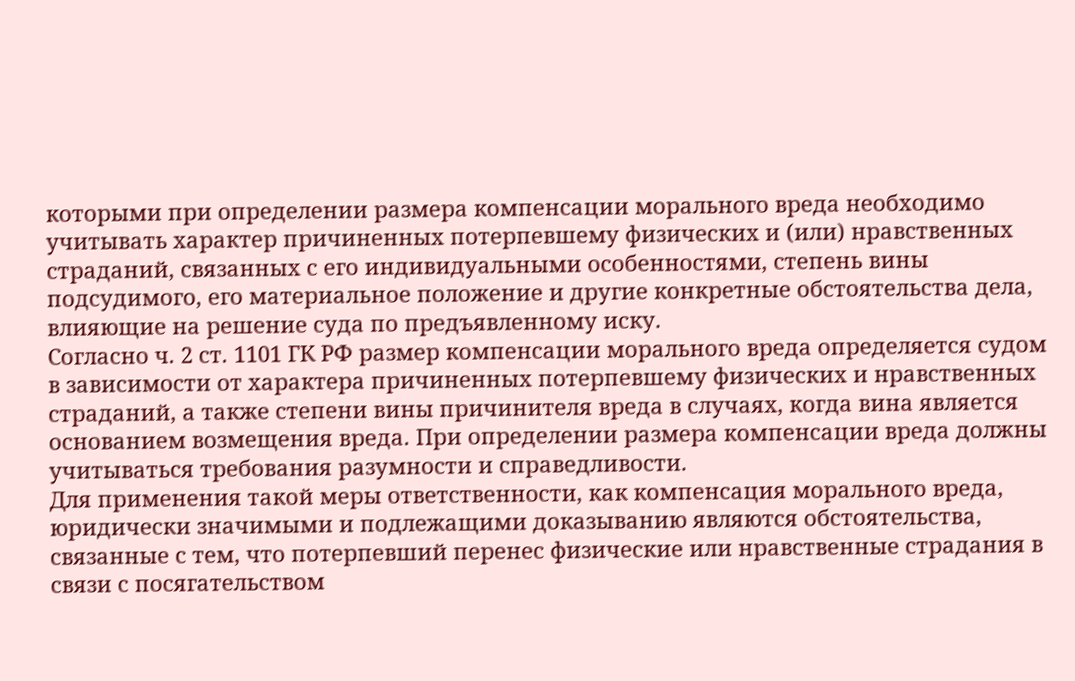которыми при определении размера компенсации морального вреда необходимо учитывать характер причиненных потерпевшему физических и (или) нравственных страданий, связанных с его индивидуальными особенностями, степень вины подсудимого, его материальное положение и другие конкретные обстоятельства дела, влияющие на решение суда по предъявленному иску.
Согласно ч. 2 ст. 1101 ГК РФ размер компенсации морального вреда определяется судом в зависимости от характера причиненных потерпевшему физических и нравственных страданий, а также степени вины причинителя вреда в случаях, когда вина является основанием возмещения вреда. При определении размера компенсации вреда должны учитываться требования разумности и справедливости.
Для применения такой меры ответственности, как компенсация морального вреда, юридически значимыми и подлежащими доказыванию являются обстоятельства, связанные с тем, что потерпевший перенес физические или нравственные страдания в связи с посягательством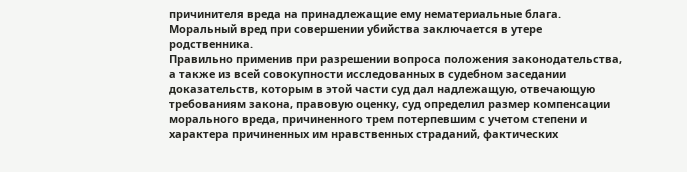причинителя вреда на принадлежащие ему нематериальные блага.
Моральный вред при совершении убийства заключается в утере родственника.
Правильно применив при разрешении вопроса положения законодательства, а также из всей совокупности исследованных в судебном заседании доказательств, которым в этой части суд дал надлежащую, отвечающую требованиям закона, правовую оценку, суд определил размер компенсации морального вреда, причиненного трем потерпевшим с учетом степени и характера причиненных им нравственных страданий, фактических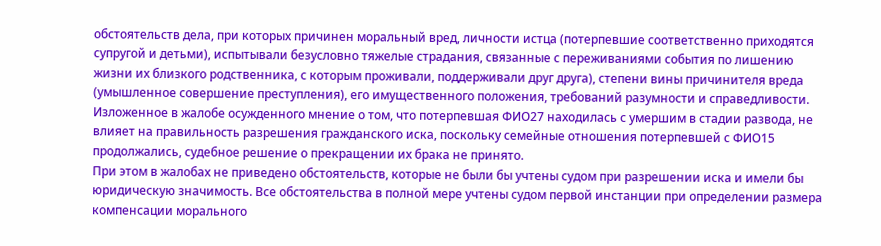обстоятельств дела, при которых причинен моральный вред, личности истца (потерпевшие соответственно приходятся супругой и детьми), испытывали безусловно тяжелые страдания, связанные с переживаниями события по лишению жизни их близкого родственника, с которым проживали, поддерживали друг друга), степени вины причинителя вреда (умышленное совершение преступления), его имущественного положения, требований разумности и справедливости.
Изложенное в жалобе осужденного мнение о том, что потерпевшая ФИО27 находилась с умершим в стадии развода, не влияет на правильность разрешения гражданского иска, поскольку семейные отношения потерпевшей с ФИО15 продолжались, судебное решение о прекращении их брака не принято.
При этом в жалобах не приведено обстоятельств, которые не были бы учтены судом при разрешении иска и имели бы юридическую значимость. Все обстоятельства в полной мере учтены судом первой инстанции при определении размера компенсации морального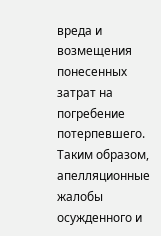вреда и возмещения понесенных затрат на погребение потерпевшего.
Таким образом, апелляционные жалобы осужденного и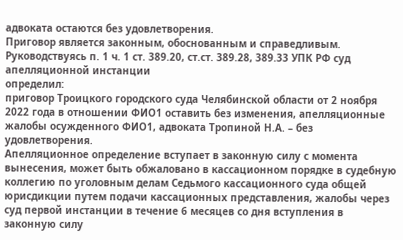адвоката остаются без удовлетворения.
Приговор является законным, обоснованным и справедливым.
Руководствуясь п. 1 ч. 1 ст. 389.20, ст.ст. 389.28, 389.33 УПК РФ суд апелляционной инстанции
определил:
приговор Троицкого городского суда Челябинской области от 2 ноября 2022 года в отношении ФИО1 оставить без изменения, апелляционные жалобы осужденного ФИО1, адвоката Тропиной Н.А. – без удовлетворения.
Апелляционное определение вступает в законную силу с момента вынесения, может быть обжаловано в кассационном порядке в судебную коллегию по уголовным делам Седьмого кассационного суда общей юрисдикции путем подачи кассационных представления, жалобы через суд первой инстанции в течение 6 месяцев со дня вступления в законную силу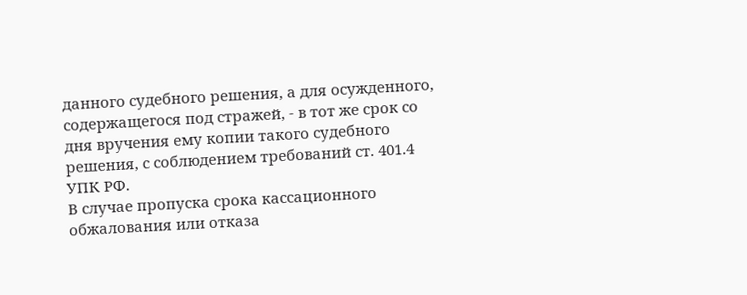данного судебного решения, а для осужденного, содержащегося под стражей, - в тот же срок со дня вручения ему копии такого судебного решения, с соблюдением требований ст. 401.4 УПК РФ.
В случае пропуска срока кассационного обжалования или отказа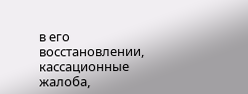в его восстановлении, кассационные жалоба,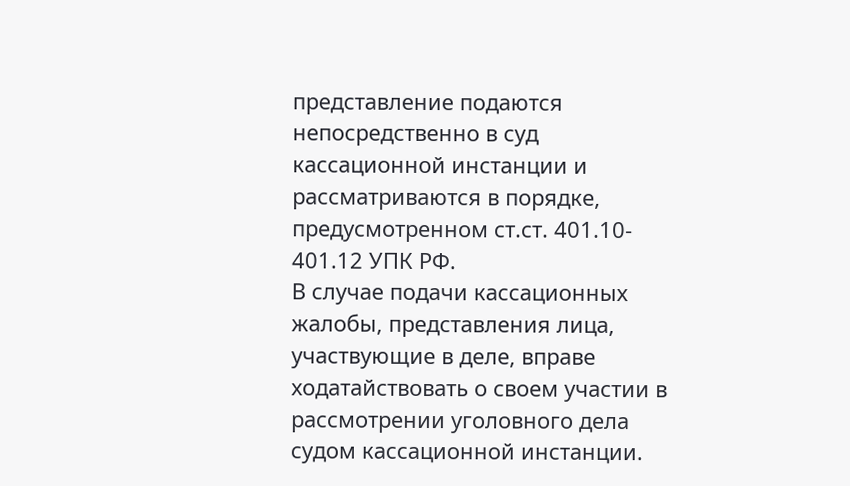представление подаются непосредственно в суд кассационной инстанции и рассматриваются в порядке, предусмотренном ст.ст. 401.10- 401.12 УПК РФ.
В случае подачи кассационных жалобы, представления лица, участвующие в деле, вправе ходатайствовать о своем участии в рассмотрении уголовного дела судом кассационной инстанции.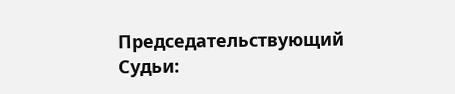Председательствующий
Судьи: